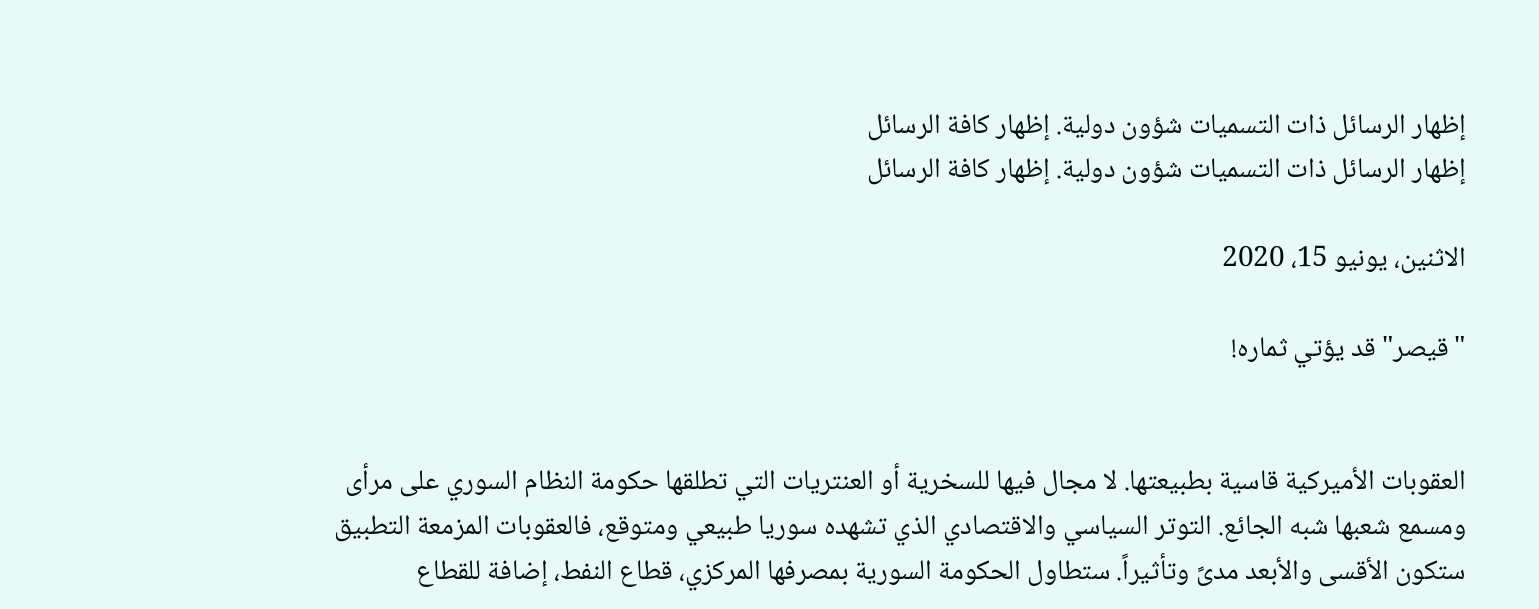إظهار الرسائل ذات التسميات شؤون دولية. إظهار كافة الرسائل
إظهار الرسائل ذات التسميات شؤون دولية. إظهار كافة الرسائل

الاثنين، يونيو 15، 2020

"قيصر" قد يؤتي ثماره!


العقوبات الأميركية قاسية بطبيعتها. لا مجال فيها للسخرية أو العنتريات التي تطلقها حكومة النظام السوري على مرأى ومسمع شعبها شبه الجائع. التوتر السياسي والاقتصادي الذي تشهده سوريا طبيعي ومتوقع، فالعقوبات المزمعة التطبيق ستكون الأقسى والأبعد مدىً وتأثيراً. ستطاول الحكومة السورية بمصرفها المركزي، قطاع النفط، إضافة للقطاع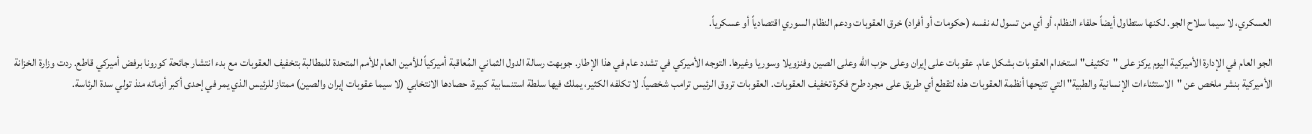العسكري، لا سيما سلاح الجو. لكنها ستطاول أيضاً حلفاء النظام، أو أي من تسول له نفسه (حكومات أو أفراد) خرق العقوبات ودعم النظام السوري اقتصادياً أو عسكرياً.

الجو العام في الإدارة الأميركية اليوم يركز على "تكثيف" استخدام العقوبات بشكل عام. عقوبات على إيران وعلى حزب الله وعلى الصين وفنزويلا وسوريا وغيرها. التوجه الأميركي في تشدد عام في هذا الإطار. جوبهت رسالة الدول الثماني المُعاقبة أميركياً للأمين العام للأمم المتحدة للمطالبة بتخفيف العقوبات مع بدء انتشار جائحة كورونا برفض أميركي قاطع. ردت وزارة الخزانة الأميركية بنشر ملخص عن "الاستثناءات الإنسانية والطبية" التي تتيحها أنظمة العقوبات هذه لتقطع أي طريق على مجرد طرح فكرة تخفيف العقوبات. العقوبات تروق الرئيس ترامب شخصياً. لا تكلفه الكثير، يملك فيها سلطة استنسابية كبيرة، حصادها الانتخابي (لا سيما عقوبات إيران والصين) ممتاز للرئيس الذي يمر في إحدى أكبر أزماته منذ تولي سدة الرئاسة.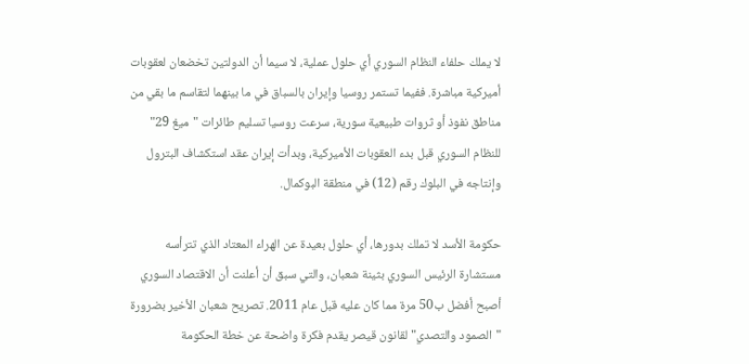لا يملك حلفاء النظام السوري أي حلول عملية، لا سيما أن الدولتين تخضعان لعقوبات أميركية مباشرة. ففيما تستمر روسيا وإيران بالسباق في ما بينهما لتقاسم ما بقي من مناطق نفوذ أو ثروات طبيعية سورية، سرعت روسيا تسليم طائرات "ميغ 29" للنظام السوري قبل بدء العقوبات الأميركية، وبدأت إيران عقد استكشاف البترول وإنتاجه في البلوك رقم (12) في منطقة البوكمال.

حكومة الأسد لا تملك بدورها، أي حلول بعيدة عن الهراء المعتاد الذي تترأسه مستشارة الرئيس السوري بثينة شعبان، والتي سبق أن أعلنت أن الاقتصاد السوري أصبح أفضل ب50 مرة مما كان عليه قبل عام 2011. تصريح شعبان الأخير بضرورة "الصمود والتصدي" لقانون قيصر يقدم فكرة واضحة عن خطة الحكومة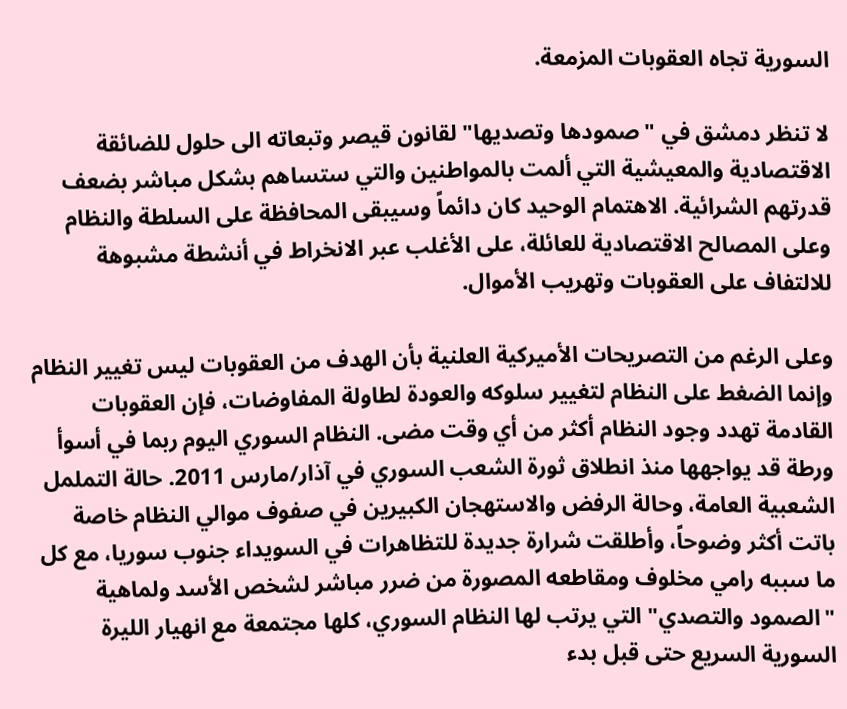السورية تجاه العقوبات المزمعة.

لا تنظر دمشق في "صمودها وتصديها" لقانون قيصر وتبعاته الى حلول للضائقة الاقتصادية والمعيشية التي ألمت بالمواطنين والتي ستساهم بشكل مباشر بضعف قدرتهم الشرائية. الاهتمام الوحيد كان دائماً وسيبقى المحافظة على السلطة والنظام وعلى المصالح الاقتصادية للعائلة، على الأغلب عبر الانخراط في أنشطة مشبوهة للالتفاف على العقوبات وتهريب الأموال.

وعلى الرغم من التصريحات الأميركية العلنية بأن الهدف من العقوبات ليس تغيير النظام وإنما الضغط على النظام لتغيير سلوكه والعودة لطاولة المفاوضات، فإن العقوبات القادمة تهدد وجود النظام أكثر من أي وقت مضى. النظام السوري اليوم ربما في أسوأ ورطة قد يواجهها منذ انطلاق ثورة الشعب السوري في آذار/مارس 2011. حالة التململ الشعبية العامة، وحالة الرفض والاستهجان الكبيرين في صفوف موالي النظام خاصة باتت أكثر وضوحاً، وأطلقت شرارة جديدة للتظاهرات في السويداء جنوب سوريا، مع كل ما سببه رامي مخلوف ومقاطعه المصورة من ضرر مباشر لشخص الأسد ولماهية "الصمود والتصدي" التي يرتب لها النظام السوري، كلها مجتمعة مع انهيار الليرة السورية السريع حتى قبل بدء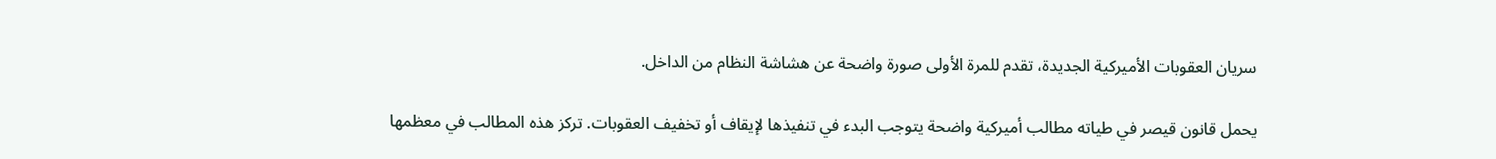سريان العقوبات الأميركية الجديدة، تقدم للمرة الأولى صورة واضحة عن هشاشة النظام من الداخل.

يحمل قانون قيصر في طياته مطالب أميركية واضحة يتوجب البدء في تنفيذها لإيقاف أو تخفيف العقوبات. تركز هذه المطالب في معظمها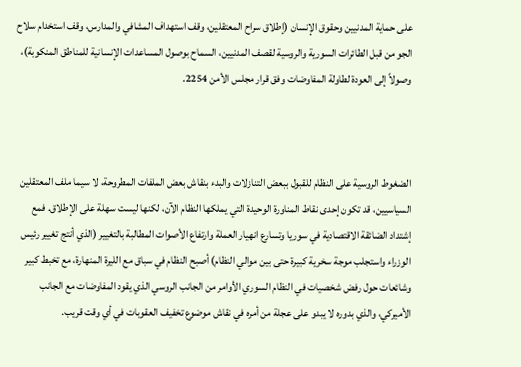على حماية المدنيين وحقوق الإنسان (إطلاق سراح المعتقلين، وقف استهداف المشافي والمدارس، وقف استخدام سلاح الجو من قبل الطائرات السورية والروسية لقصف المدنيين، السماح بوصول المساعدات الإنسانية للمناطق المنكوبة)، وصولاً إلى العودة لطاولة المفاوضات وفق قرار مجلس الأمن 2254.



الضغوط الروسية على النظام للقبول ببعض التنازلات والبدء بنقاش بعض الملفات المطروحة، لا سيما ملف المعتقلين السياسيين، قد تكون إحدى نقاط المناورة الوحيدة التي يملكها النظام الآن، لكنها ليست سهلة على الإطلاق. فمع إشتداد الضائقة الاقتصادية في سوريا وتسارع انهيار العملة وارتفاع الأصوات المطالبة بالتغيير (الذي أنتج تغيير رئيس الوزراء واستجلب موجة سخرية كبيرة حتى بين موالي النظام) أصبح النظام في سباق مع الليرة المنهارة، مع تخبط كبير وشائعات حول رفض شخصيات في النظام السوري الأوامر من الجانب الروسي الذي يقود المفاوضات مع الجانب الأميركي، والذي بدوره لا يبدو على عجلة من أمره في نقاش موضوع تخفيف العقوبات في أي وقت قريب.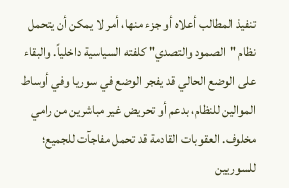تنفيذ المطالب أعلاه أو جزء منها، أمر لا يمكن أن يتحمل نظام "الصمود والتصدي" كلفته السياسية داخلياً. والبقاء على الوضع الحالي قد يفجر الوضع في سوريا وفي أوساط الموالين للنظام، بدعم أو تحريض غير مباشرين من رامي مخلوف. العقوبات القادمة قد تحمل مفاجآت للجميع؛ للسوريين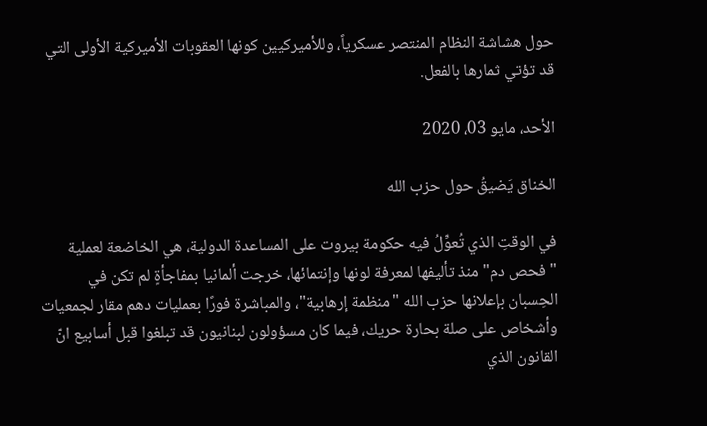حول هشاشة النظام المنتصر عسكرياً، وللأميركيين كونها العقوبات الأميركية الأولى التي قد تؤتي ثمارها بالفعل.

الأحد، مايو 03، 2020

الخناق يَضيقُ حول حزب الله

في الوقتِ الذي تُعوِّلُ فيه حكومة بيروت على المساعدة الدولية، هي الخاضعة لعملية "فحص دم" منذ تأليفها لمعرفة لونها وإنتمائها، خرجت ألمانيا بمفاجأةٍ لم تكن في الحِسبان بإعلانها حزب الله "منظمة إرهابية"، والمباشرة فورًا بعمليات دهم مقار لجمعيات وأشخاص على صلة بحارة حريك، فيما كان مسؤولون لبنانيون قد تبلغوا قبل أسابيع انّ القانون الذي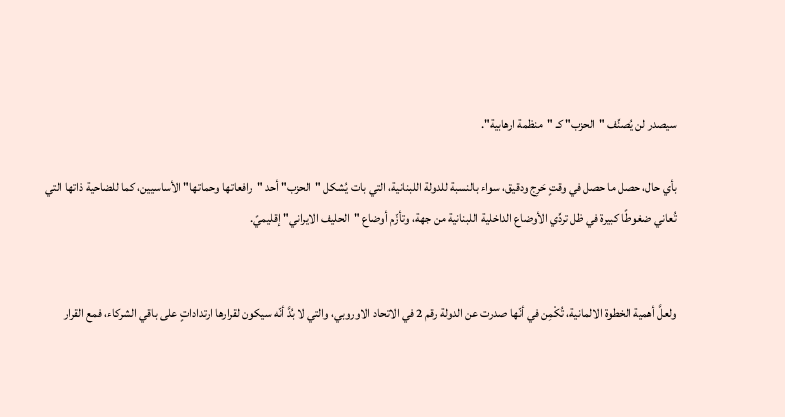سيصدر لن يُصنِّف "الحزب" كـ "منظمة ارهابية".

بأي حال، حصل ما حصل في وقتٍ حَرِج ودقيق، سواء بالنسبة للدولة اللبنانية، التي بات يُشكل "الحزب" أحد "رافعاتها وحماتها" الأساسيين، كما للضاحية ذاتها التي تُعاني ضغوطًا كبيرة في ظل تردِّي الأوضاع الداخلية اللبنانية من جهة، وتأزّم أوضاع "الحليف الايراني" إقليميً.


ولعلَّ أهمية الخطوة الالمانية، تُكْمِن في أنّها صدرت عن الدولة رقم 2 في الاتحاد الاوروبي، والتي لا بُدَّ أنّه سيكون لقرارها ارتداداتٍ على باقي الشركاء، فمع القرار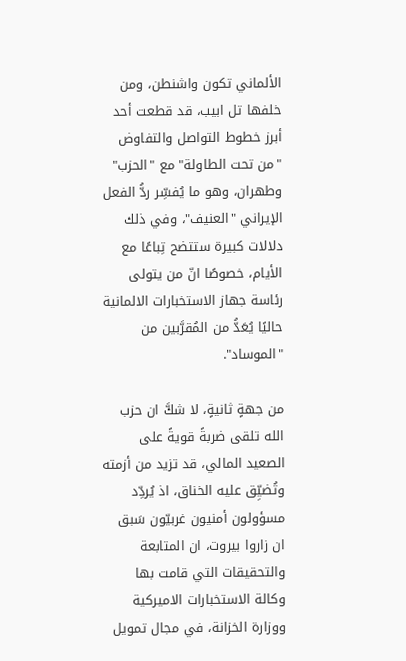الألماني تكون واشنطن، ومن خلفها تل ابيب، قد قطعت أحد أبرز خطوط التواصل والتفاوض "من تحت الطاولة" مع "الحزب" وطهران، وهو ما يُفسِّر ردُّ الفعل الإيراني "العنيف"، وفي ذلك دلالات كبيرة ستتضح تِباعًا مع الأيام، خصوصًا انّ من يتولى رئاسة جهاز الاستخبارات الالمانية حاليًا يُعَدُّ من المُقرَّبين من "الموساد".

من جهةٍ ثانيةٍ، لا شكَّ ان حزب الله تلقى ضربةً قويةً على الصعيد المالي، قد تزيد من أزمته وتُضيِّق عليه الخناق، اذ يُردِّد مسؤولون أمنيون غربيّون سَبق ان زاروا بيروت، ان المتابعة والتحقيقات التي قامت بها وكالة الاستخبارات الاميركية ووزارة الخزانة، في مجال تمويل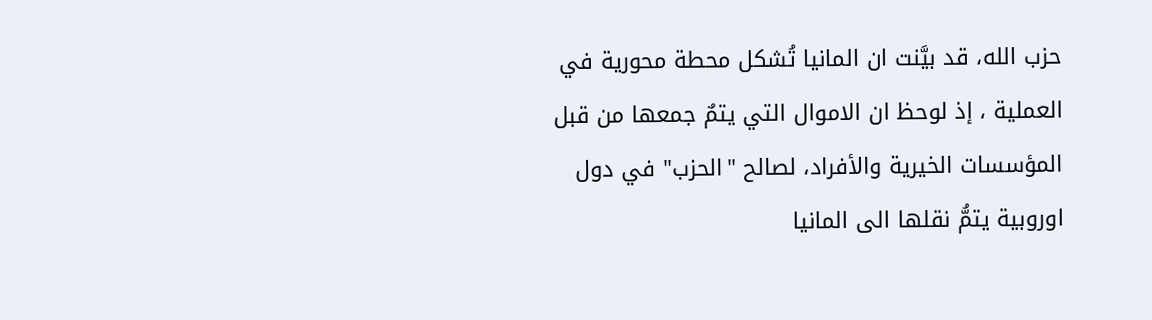حزب الله، قد بيَّنت ان المانيا تُشكل محطة محورية في العملية ، إذ لوحظ ان الاموال التي يتمٌ جمعها من قبل المؤسسات الخيرية والأفراد، لصالح "الحزب" في دول اوروبية يتمُّ نقلها الى المانيا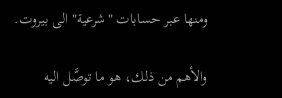ومنها عبر حسابات "شرعية" الى بيروت.

والأهم من ذلك، هو ما توصَّل اليه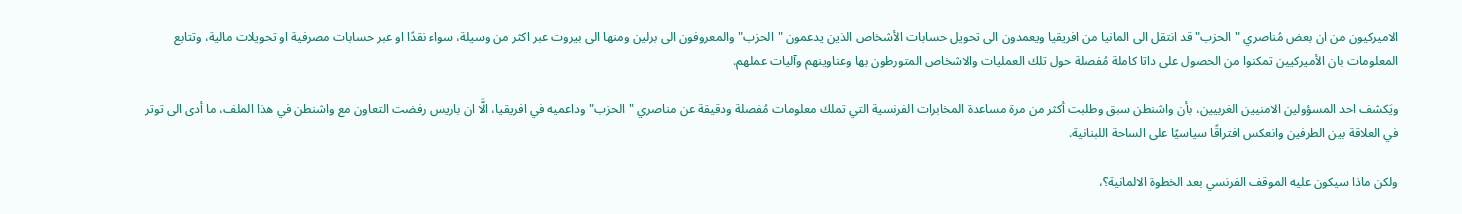الاميركيون من ان بعض مُناصري "الحزب" قد انتقل الى المانيا من افريقيا ويعمدون الى تحويل حسابات الأشخاص الذين يدعمون "الحزب" والمعروفون الى برلين ومنها الى بيروت عبر اكثر من وسيلة، سواء نقدًا او عبر حسابات مصرفية او تحويلات مالية، وتتابع المعلومات بان الأميركيين تمكنوا من الحصول على داتا كاملة مُفصلة حول تلك العمليات والاشخاص المتورطون بها وعناوينهم وآليات عملهم.

ويَكشف احد المسؤولين الامنيين الغربيين، بأن واشنطن سبق وطلبت أكثر من مرة مساعدة المخابرات الفرنسية التي تملك معلومات مُفصلة ودقيقة عن مناصري "الحزب" وداعميه في افريقيا، الَّا ان باريس رفضت التعاون مع واشنطن في هذا الملف، ما أدى الى توتر في العلاقة بين الطرفين وانعكس افتراقًا سياسيًا على الساحة اللبنانية.

ولكن ماذا سيكون عليه الموقف الفرنسي بعد الخطوة الالمانية؟،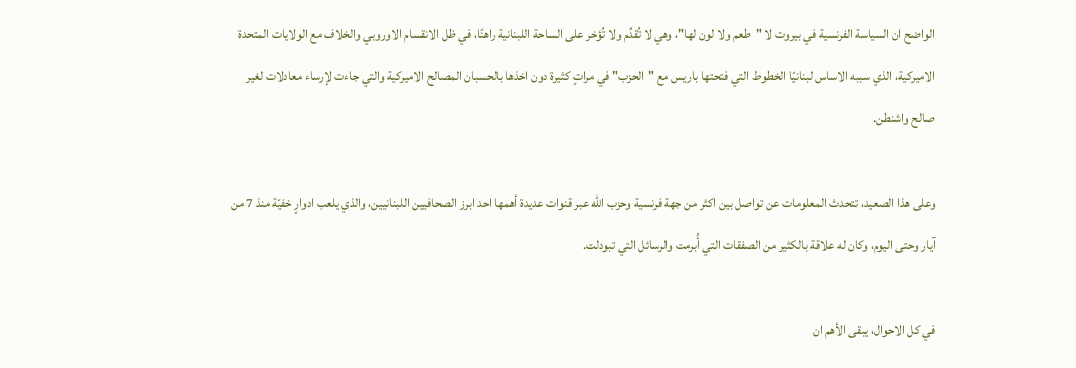الواضح ان السياسة الفرنسية في بيروت لا "طعم ولا لون لها"، وهي لا تُقدِّم ولا تُؤخر على الساحة اللبنانية راهنًا، في ظل الانقسام الاوروبي والخلاف مع الولايات المتحدة الاميركية، الذي سببه الاساس لبنانيًا الخطوط التي فتحتها باريس مع "الحزب" في مراتٍ كثيرة دون اخذها بالحسبان المصالح الاميركية والتي جاءت لإرساء معادلات لغير صالح واشنطن.

وعلى هذا الصعيد، تتحدث المعلومات عن تواصل بين اكثر من جهة فرنسية وحزب الله عبر قنوات عديدة أهمها احد ابرز الصحافيين اللبنانيين، والذي يلعب ادوارٍ خفيّة منذ 7 من آيار وحتى اليوم، وكان له علاقة بالكثير من الصفقات التي أُبرمت والرسائل التي تبودلت.

في كل الاحوال، يبقى الأهم ان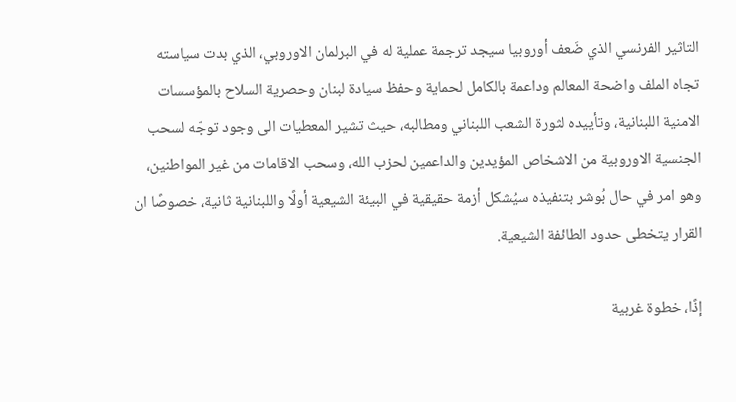التاثير الفرنسي الذي ضَعف أوروبيا سيجد ترجمة عملية له في البرلمان الاوروبي، الذي بدت سياسته تجاه الملف واضحة المعالم وداعمة بالكامل لحماية وحفظ سيادة لبنان وحصرية السلاح بالمؤسسات الامنية اللبنانية، وتأييده لثورة الشعب اللبناني ومطالبه، حيث تشير المعطيات الى وجود توجّه لسحب الجنسية الاوروبية من الاشخاص المؤيدين والداعمين لحزب الله، وسحب الاقامات من غير المواطنين، وهو امر في حال بُوشر بتنفيذه سيُشكل أزمة حقيقية في البيئة الشيعية أولًا واللبنانية ثانية، خصوصًا ان القرار يتخطى حدود الطائفة الشيعية.

إذًا، خطوة غربية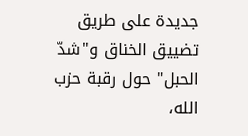جديدة على طريق تضييق الخناق و"شدّ الحبل" حول رقبة حزب الله،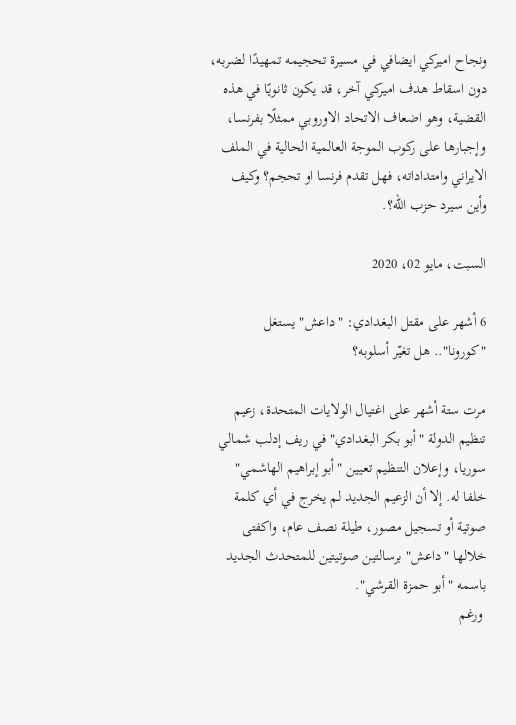ونجاح اميركي ايضافي في مسيرة تحجيمه تمهيدًا لضربه، دون اسقاط هدف اميركي آخر، قد يكون ثانويًا في هذه القضية، وهو اضعاف الاتحاد الاوروبي ممثلًا بفرنسا، وإجبارها على ركوب الموجة العالمية الحالية في الملف الايراني وامتداداته، فهل تقدم فرنسا او تحجم؟ وكيف وأين سيرد حزب الله؟.

السبت، مايو 02، 2020

6 أشهر على مقتل البغدادي: "داعش" يستغل "كورونا".. هل تغيّر أسلوبه؟

مرت ستة أشهر على اغتيال الولايات المتحدة، زعيم تنظيم الدولة "أبو بكر البغدادي" في ريف إدلب شمالي سوريا، وإعلان التنظيم تعيين "أبو إبراهيم الهاشمي" خلفا له. إلا أن الزعيم الجديد لم يخرج في أي كلمة صوتية أو تسجيل مصور، طيلة نصف عام، واكفتى خلالها "داعش" برسالتين صوتيتين للمتحدث الجديد باسمه "أبو حمزة القرشي".
 ورغم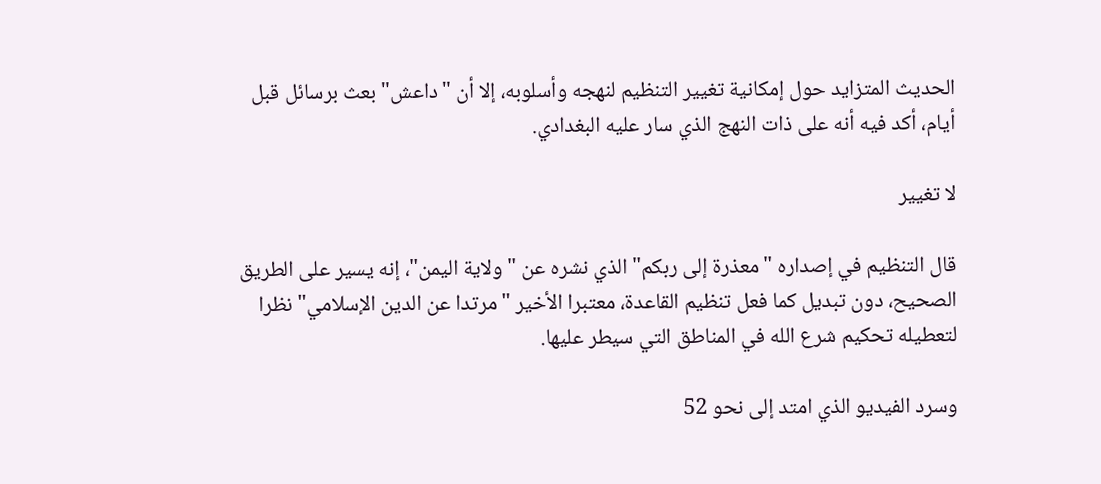الحديث المتزايد حول إمكانية تغيير التنظيم لنهجه وأسلوبه، إلا أن "داعش" بعث برسائل قبل أيام، أكد فيه أنه على ذات النهج الذي سار عليه البغدادي.

لا تغيير

قال التنظيم في إصداره "معذرة إلى ربكم" الذي نشره عن "ولاية اليمن"، إنه يسير على الطريق الصحيح، دون تبديل كما فعل تنظيم القاعدة، معتبرا الأخير "مرتدا عن الدين الإسلامي" نظرا لتعطيله تحكيم شرع الله في المناطق التي سيطر عليها.

وسرد الفيديو الذي امتد إلى نحو 52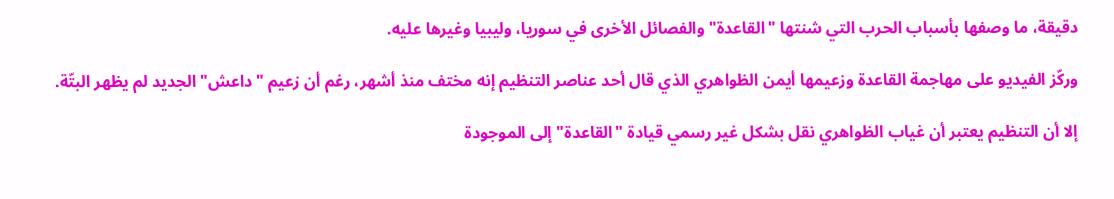دقيقة، ما وصفها بأسباب الحرب التي شنتها "القاعدة" والفصائل الأخرى في سوريا، وليبيا وغيرها عليه.

وركّز الفيديو على مهاجمة القاعدة وزعيمها أيمن الظواهري الذي قال أحد عناصر التنظيم إنه مختف منذ أشهر، رغم أن زعيم "داعش" الجديد لم يظهر البتّة.

إلا أن التنظيم يعتبر أن غياب الظواهري نقل بشكل غير رسمي قيادة "القاعدة" إلى الموجودة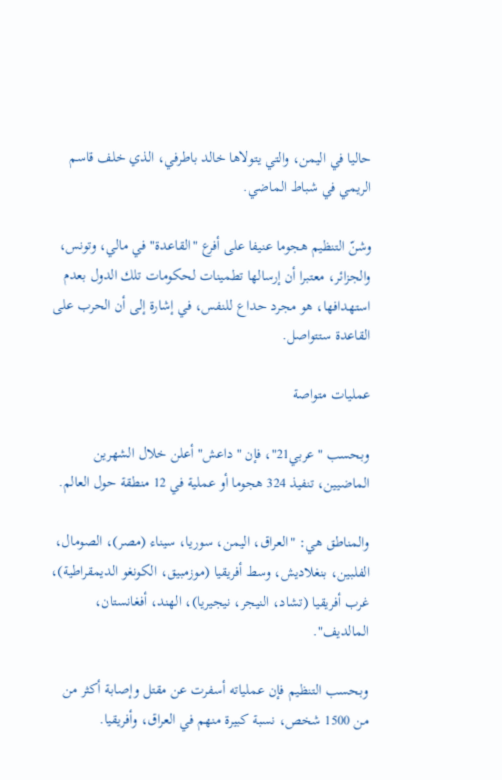حاليا في اليمن، والتي يتولاها خالد باطرفي، الذي خلف قاسم الريمي في شباط الماضي.

وشنّ التنظيم هجوما عنيفا على أفرع "القاعدة" في مالي، وتونس، والجزائر، معتبرا أن إرسالها تطمينات لحكومات تلك الدول بعدم استهدافها، هو مجرد حداع للنفس، في إشارة إلى أن الحرب على القاعدة ستتواصل.

عمليات متواصة

وبحسب "عربي21"، فإن "داعش" أعلن خلال الشهرين الماضيين، تنفيذ 324 هجوما أو عملية في 12 منطقة حول العالم.

والمناطق هي: "العراق، اليمن، سوريا، سيناء (مصر)، الصومال، الفلبين، بنغلاديش، وسط أفريقيا (موزمبيق، الكونغو الديمقراطية)، غرب أفريقيا (تشاد، النيجر، نيجيريا)، الهند، أفغانستان، المالديف".

وبحسب التنظيم فإن عملياته أسفرت عن مقتل وإصابة أكثر من من 1500 شخص، نسبة كبيرة منهم في العراق، وأفريقيا.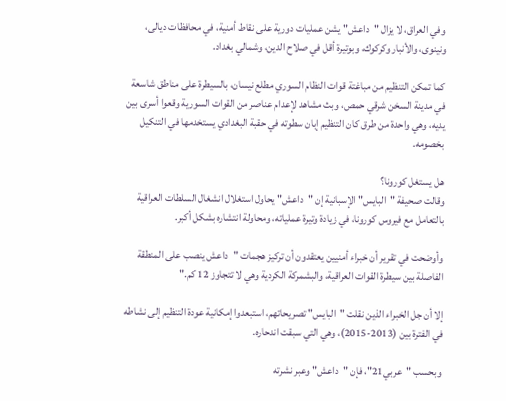وفي العراق، لا يزال "داعش" يشن عمليات دورية على نقاط أمنية، في محافظات ديالى، ونينوى، والأنبار وكركوك، وبوتيرة أقل في صلاح الدين، وشمالي بغداد.

كما تمكن التنظيم من مباغتة قوات النظام السوري مطلع نيسان، بالسيطرة على مناطق شاسعة في مدينة السخن شرقي حمص، وبث مشاهد لإعدام عناصر من القوات السورية وقعوا أسرى بين يديه، وهي واحدة من طرق كان التنظيم إبان سطوته في حقبة البغدادي يستخدمها في التنكيل بخصومه.

هل يستغل كورونا؟
وقالت صحيفة "البايس" الإسبانية إن "داعش" يحاول استغلال انشغال السلطات العراقية بالتعامل مع فيروس كورونا، في زيادة وتيرة عملياته، ومحاولة انتشاره بشكل أكبر.

وأوضحت في تقرير أن خبراء أمنيين يعتقدون أن تركيز هجمات "داعش ينصب على المنطقة الفاصلة بين سيطرة القوات العراقية، والبشمركة الكردية وهي لا تتجاوز 12 كم."

إلا أن جل الخبراء الذين نقلت "البايس" تصريحاتهم، استبعدوا إمكانية عودة التنظيم إلى نشاطه في الفترة بين (2013-2015)، وهي التي سبقت اندحاره.

وبحسب "عربي21"، فإن "داعش" وعبر نشرته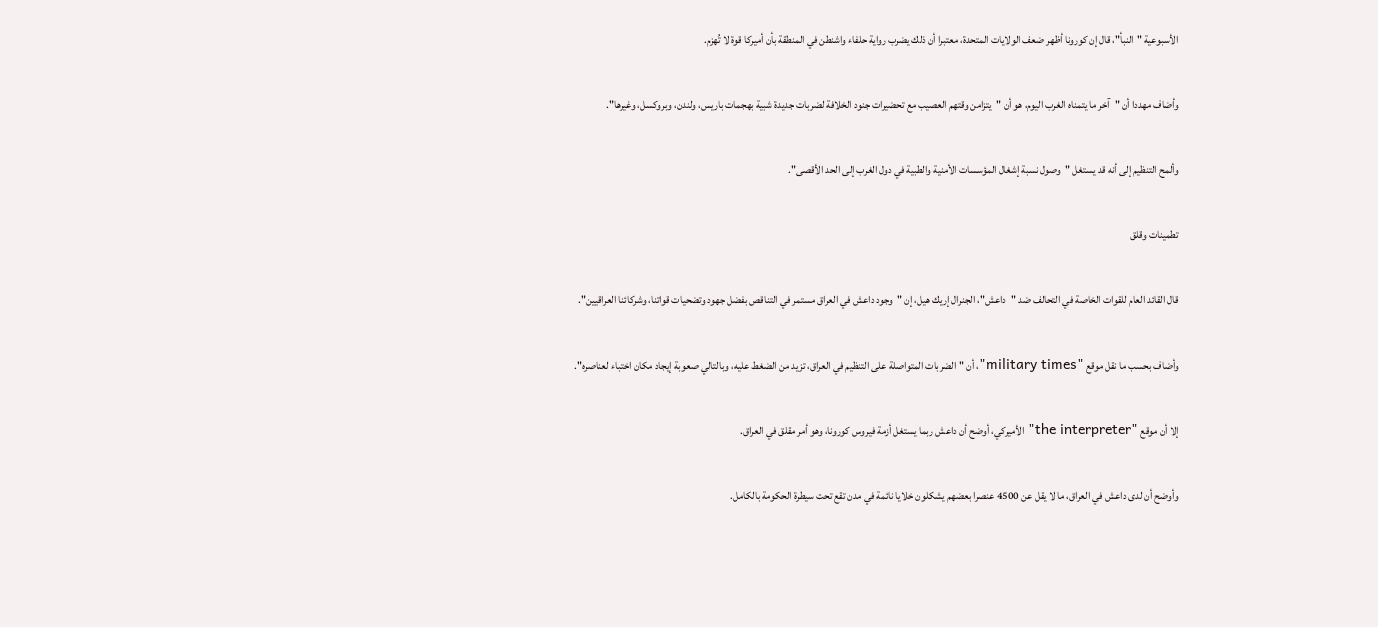الأسبوعية "النبأ"، قال إن كورونا أظهر ضعف الولايات المتحدة، معتبرا أن ذلك يضرب رواية حلفاء واشنطن في المنطقة بأن أميركا قوة لا تُهزم.

وأضاف مهددا أن "آخر ما يتمناه الغرب اليوم، هو أن "يتزامن وقتهم العصيب مع تحضيرات جنود الخلافة لضربات جديدة شبية بهجمات باريس، ولندن، وبروكسل، وغيرها".

وألمح التنظيم إلى أنه قد يستغل "وصول نسبة إشغال المؤسسات الأمنية والطبية في دول الغرب إلى الحد الأقصى".

تطمينات وقلق

قال القائد العام للقوات الخاصة في التحالف ضد "داعش"، الجنرال إريك هيل، إن "وجود داعش في العراق مستمر في التناقص بفضل جهود وتضحيات قواتنا، وشركائنا العراقيين".

وأضاف بحسب ما نقل موقع "military times"، أن "الضربات المتواصلة على التنظيم في العراق، تزيد من الضغط عليه، وبالتالي صعوبة إيجاد مكان اختباء لعناصره".

إلا أن موقع "the interpreter" الأميركي، أوضح أن داعش ربما يستغل أزمة فيروس كورونا، وهو أمر مقلق في العراق.

وأوضح أن لدى داعش في العراق، ما لا يقل عن 4500 عنصرا بعضهم يشكلون خلايا نائمة في مدن تقع تحت سيطرة الحكومة بالكامل.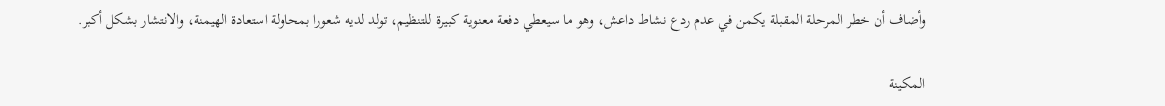وأضاف أن خطر المرحلة المقبلة يكمن في عدم ردع نشاط داعش، وهو ما سيعطي دفعة معنوية كبيرة للتنظيم، تولد لديه شعورا بمحاولة استعادة الهيمنة، والانتشار بشكل أكبر.

المكينة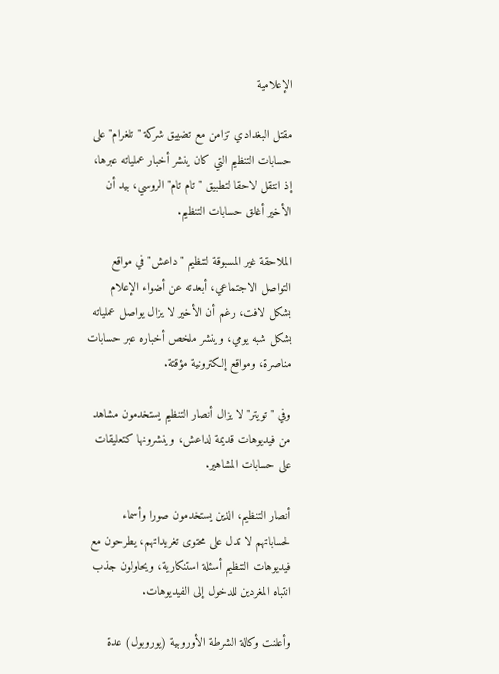الإعلامية

مقتل البغدادي تزامن مع تضييق شركة "تلغرام" على حسابات التنظيم التي كان ينشر أخبار عملياته عبرها، إذ انتقل لاحقا لتطبيق "تام تام" الروسي، بيد أن الأخير أغلق حسابات التنظيم.

الملاحقة غير المسبوقة لتنظيم "داعش" في مواقع التواصل الاجتماعي، أبعدته عن أضواء الإعلام بشكل لافت، رغم أن الأخير لا يزال يواصل عملياته بشكل شبه يومي، وينشر ملخص أخباره عبر حسابات مناصرة، ومواقع إلكترونية مؤقتة.

وفي "تويتر" لا يزال أنصار التنظيم يستخدمون مشاهد من فيديوهات قديمة لداعش، وينشرونها كتعليقات على حسابات المشاهير.

أنصار التنظيم، الذين يستخدمون صورا وأسماء لحساباتهم لا تدل على محتوى تغريداتهم، يطرحون مع فيديوهات التنظيم أسئلة استنكارية، ويحاولون جذب انتباه المغردين للدخول إلى الفيديوهات.

وأعلنت وكالة الشرطة الأوروبية (يوروبول) عدة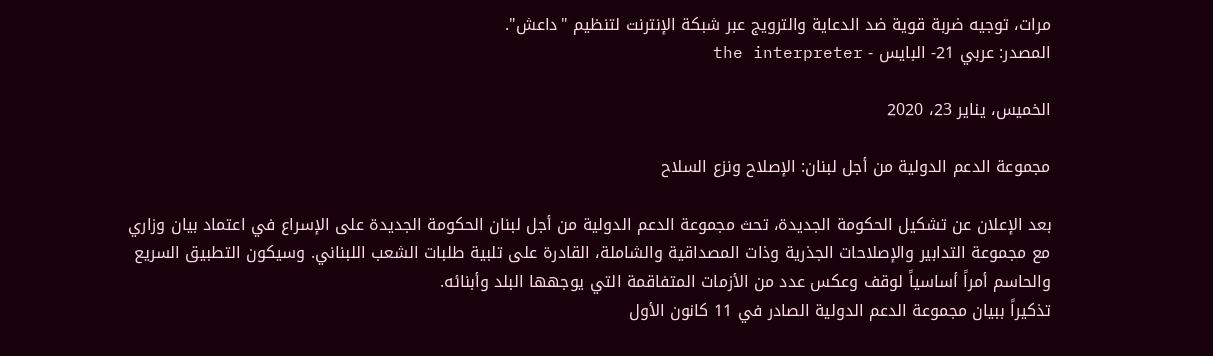مرات، توجيه ضربة قوية ضد الدعاية والترويج عبر شبكة الإنترنت لتنظيم "داعش".
المصدر: عربي 21- البايس - the interpreter

الخميس، يناير 23، 2020

مجموعة الدعم الدولية من أجل لبنان: الإصلاح ونزع السلاح

بعد الإعلان عن تشكيل الحكومة الجديدة، تحث مجموعة الدعم الدولية من أجل لبنان الحكومة الجديدة على الإسراع في اعتماد بيان وزاري مع مجموعة التدابير والإصلاحات الجذرية وذات المصداقية والشاملة، القادرة على تلبية طلبات الشعب اللبناني. وسيكون التطبيق السريع والحاسم أمراً أساسياً لوقف وعكس عدد من الأزمات المتفاقمة التي يوجهها البلد وأبنائه.
تذكيراً ببيان مجموعة الدعم الدولية الصادر في 11 كانون الأول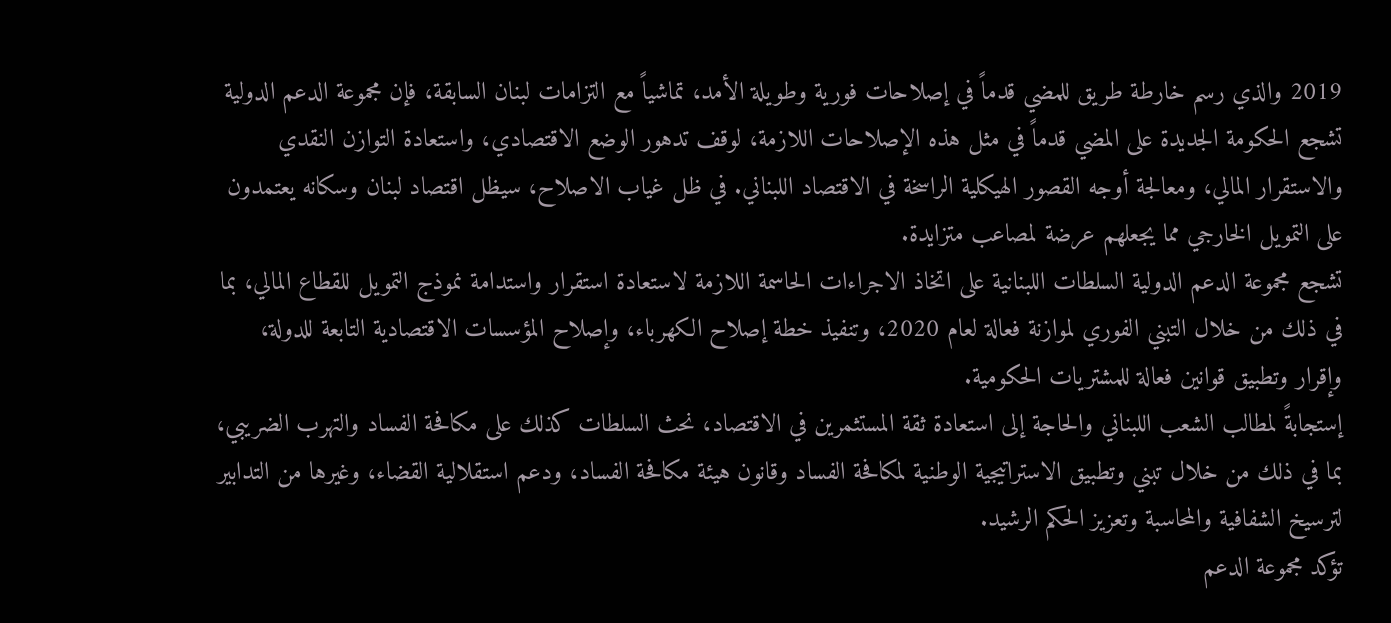2019 والذي رسم خارطة طريق للمضي قدماً في إصلاحات فورية وطويلة الأمد، تماشياً مع التزامات لبنان السابقة، فإن مجموعة الدعم الدولية تشجع الحكومة الجديدة على المضي قدماً في مثل هذه الإصلاحات اللازمة، لوقف تدهور الوضع الاقتصادي، واستعادة التوازن النقدي والاستقرار المالي، ومعالجة أوجه القصور الهيكلية الراسخة في الاقتصاد اللبناني. في ظل غياب الاصلاح، سيظل اقتصاد لبنان وسكانه يعتمدون على التمويل الخارجي مما يجعلهم عرضة لمصاعب متزايدة.
تشجع مجموعة الدعم الدولية السلطات اللبنانية على اتخاذ الاجراءات الحاسمة اللازمة لاستعادة استقرار واستدامة نموذج التمويل للقطاع المالي، بما في ذلك من خلال التبني الفوري لموازنة فعالة لعام 2020، وتنفيذ خطة إصلاح الكهرباء، وإصلاح المؤسسات الاقتصادية التابعة للدولة، وإقرار وتطبيق قوانين فعالة للمشتريات الحكومية.
إستجابةً لمطالب الشعب اللبناني والحاجة إلى استعادة ثقة المستثمرين في الاقتصاد، نحث السلطات كذلك على مكافحة الفساد والتهرب الضريبي، بما في ذلك من خلال تبني وتطبيق الاستراتيجية الوطنية لمكافحة الفساد وقانون هيئة مكافحة الفساد، ودعم استقلالية القضاء، وغيرها من التدابير لترسيخ الشفافية والمحاسبة وتعزيز الحكم الرشيد.
تؤكد مجموعة الدعم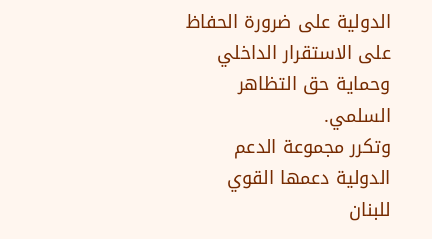الدولية على ضرورة الحفاظ على الاستقرار الداخلي وحماية حق التظاهر السلمي.
وتكرر مجموعة الدعم الدولية دعمها القوي للبنان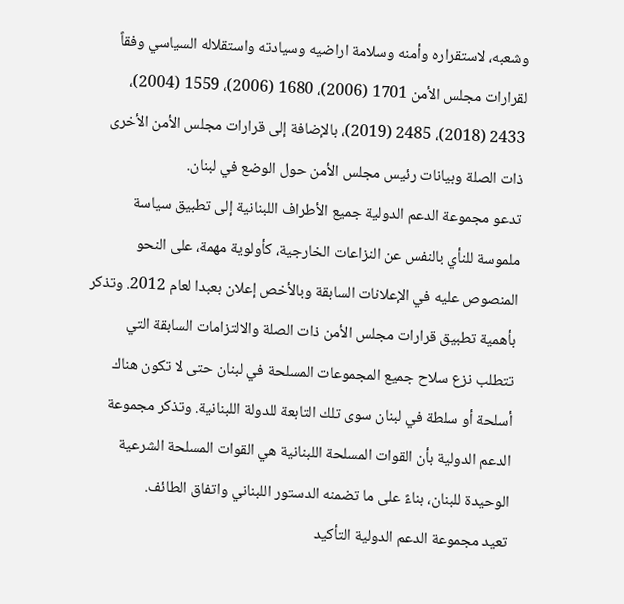وشعبه، لاستقراره وأمنه وسلامة اراضيه وسيادته واستقلاله السياسي وفقاً لقرارات مجلس الأمن 1701 (2006)، 1680 (2006)، 1559 (2004)، 2433 (2018)، 2485 (2019)، بالإضافة إلى قرارات مجلس الأمن الأخرى ذات الصلة وبيانات رئيس مجلس الأمن حول الوضع في لبنان.
تدعو مجموعة الدعم الدولية جميع الأطراف اللبنانية إلى تطبيق سياسة ملموسة للنأي بالنفس عن النزاعات الخارجية، كأولوية مهمة، على النحو المنصوص عليه في الإعلانات السابقة وبالأخص إعلان بعبدا لعام 2012. وتذكر بأهمية تطبيق قرارات مجلس الأمن ذات الصلة والالتزامات السابقة التي تتطلب نزع سلاح جميع المجموعات المسلحة في لبنان حتى لا تكون هناك أسلحة أو سلطة في لبنان سوى تلك التابعة للدولة اللبنانية. وتذكر مجموعة الدعم الدولية بأن القوات المسلحة اللبنانية هي القوات المسلحة الشرعية الوحيدة للبنان، بناءً على ما تضمنه الدستور اللبناني واتفاق الطائف.
تعيد مجموعة الدعم الدولية التأكيد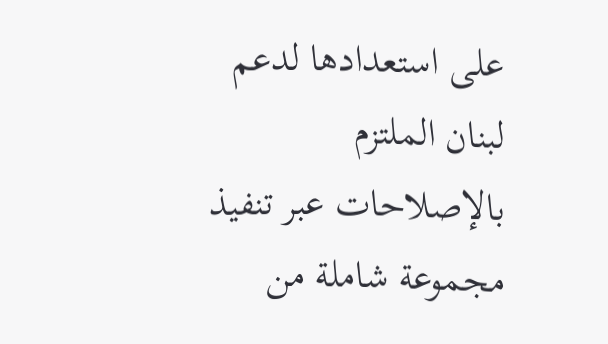على استعدادها لدعم لبنان الملتزم بالإصلاحات عبر تنفيذ مجموعة شاملة من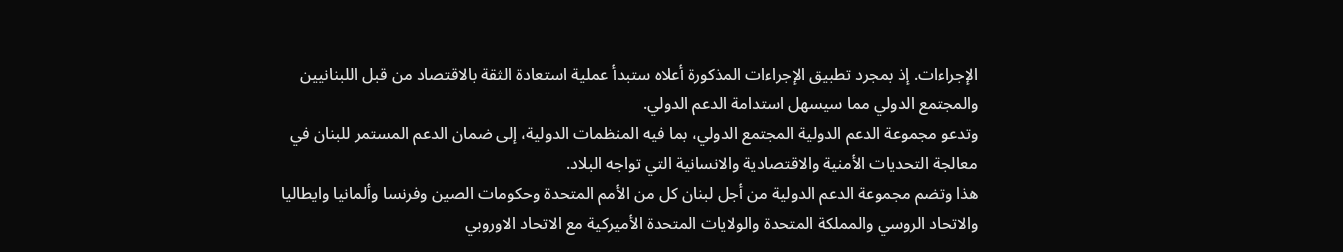الإجراءات. إذ بمجرد تطبيق الإجراءات المذكورة أعلاه ستبدأ عملية استعادة الثقة بالاقتصاد من قبل اللبنانيين والمجتمع الدولي مما سيسهل استدامة الدعم الدولي.
وتدعو مجموعة الدعم الدولية المجتمع الدولي، بما فيه المنظمات الدولية، إلى ضمان الدعم المستمر للبنان في معالجة التحديات الأمنية والاقتصادية والانسانية التي تواجه البلاد.
هذا وتضم مجموعة الدعم الدولية من أجل لبنان كل من الأمم المتحدة وحكومات الصين وفرنسا وألمانيا وايطاليا والاتحاد الروسي والمملكة المتحدة والولايات المتحدة الأميركية مع الاتحاد الاوروبي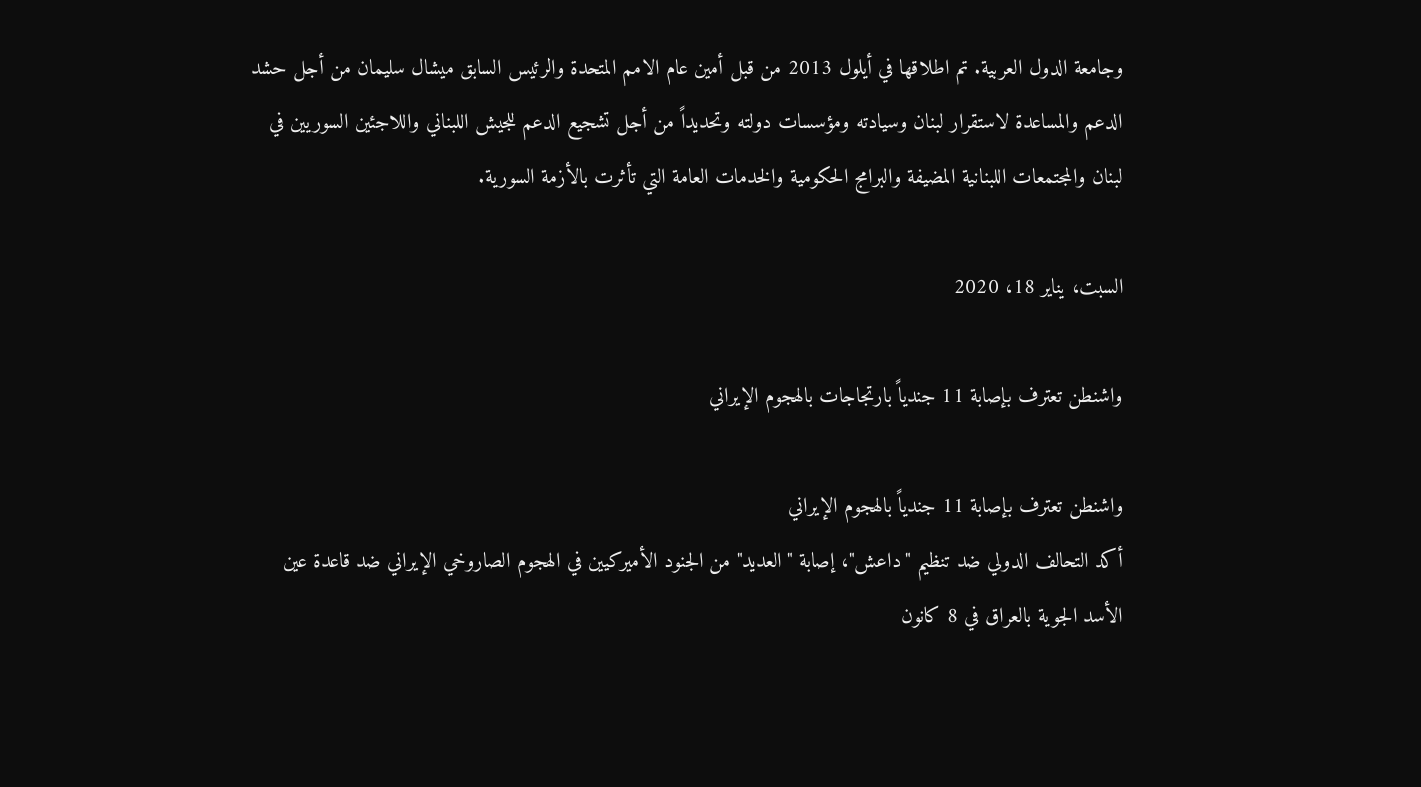وجامعة الدول العربية. تم اطلاقها في أيلول 2013 من قبل أمين عام الامم المتحدة والرئيس السابق ميشال سليمان من أجل حشد الدعم والمساعدة لاستقرار لبنان وسيادته ومؤسسات دولته وتحديداً من أجل تشجيع الدعم للجيش اللبناني واللاجئين السوريين في لبنان والمجتمعات اللبنانية المضيفة والبرامج الحكومية والخدمات العامة التي تأثرت بالأزمة السورية.

السبت، يناير 18، 2020

واشنطن تعترف بإصابة 11 جندياً بارتجاجات بالهجوم الإيراني

واشنطن تعترف بإصابة 11 جندياً بالهجوم الإيراني
أكد التحالف الدولي ضد تنظيم "داعش"، إصابة "العديد" من الجنود الأميركيين في الهجوم الصاروخي الإيراني ضد قاعدة عين الأسد الجوية بالعراق في 8 كانون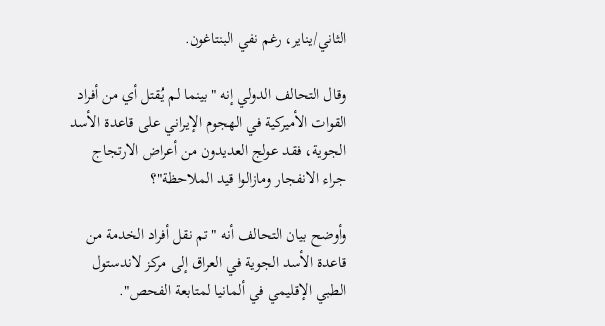الثاني/يناير، رغم نفي البنتاغون.

وقال التحالف الدولي إنه "بينما لم يُقتل أي من أفراد القوات الأميركية في الهجوم الإيراني على قاعدة الأسد الجوية، فقد عولج العديدون من أعراض الارتجاج جراء الانفجار ومازالوا قيد الملاحظة"؟

وأوضح بيان التحالف أنه "تم نقل أفراد الخدمة من قاعدة الأسد الجوية في العراق إلى مركز لاندستول الطبي الإقليمي في ألمانيا لمتابعة الفحص".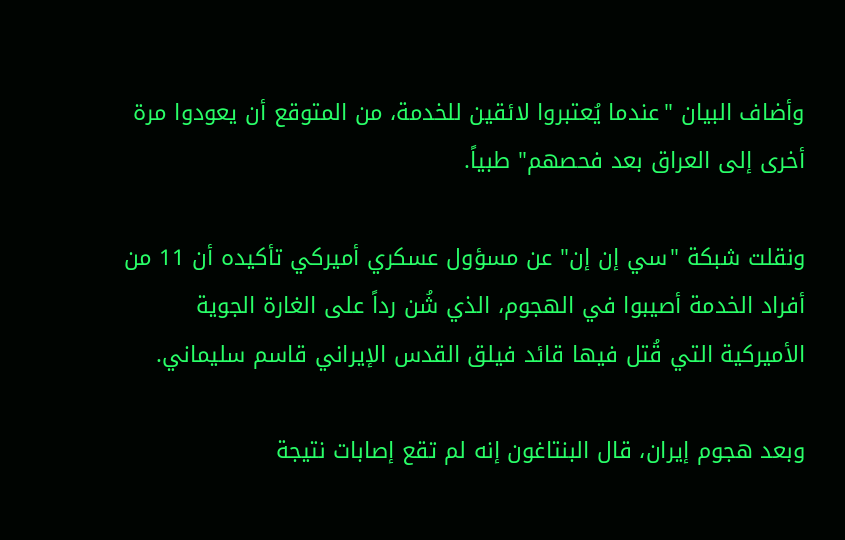وأضاف البيان "عندما يُعتبروا لائقين للخدمة، من المتوقع أن يعودوا مرة أخرى إلى العراق بعد فحصهم" طبياً.

ونقلت شبكة "سي إن إن" عن مسؤول عسكري أميركي تأكيده أن 11 من أفراد الخدمة أصيبوا في الهجوم، الذي شُن رداً على الغارة الجوية الأميركية التي قُتل فيها قائد فيلق القدس الإيراني قاسم سليماني.

وبعد هجوم إيران، قال البنتاغون إنه لم تقع إصابات نتيجة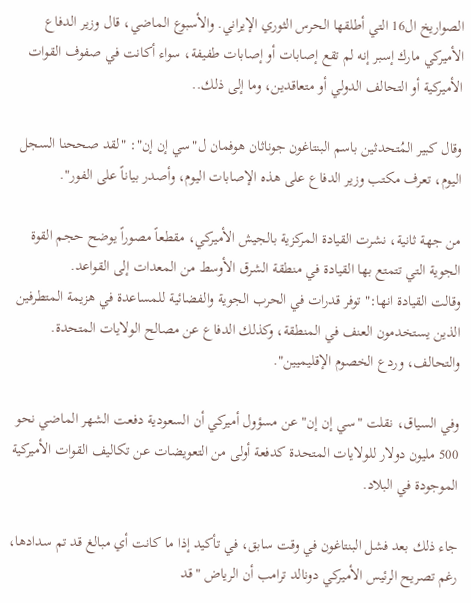الصواريخ ال16 التي أطلقها الحرس الثوري الإيراني. والأسبوع الماضي، قال وزير الدفاع الأميركي مارك إسبر إنه لم تقع إصابات أو إصابات طفيفة، سواء أكانت في صفوف القوات الأميركية أو التحالف الدولي أو متعاقدين، وما إلى ذلك..

وقال كبير المُتحدثين باسم البنتاغون جوناثان هوفمان ل"سي إن إن": "لقد صححنا السجل اليوم، تعرف مكتب وزير الدفاع على هذه الإصابات اليوم، وأصدر بياناً على الفور".

من جهة ثانية، نشرت القيادة المركزية بالجيش الأميركي، مقطعاً مصوراً يوضح حجم القوة الجوية التي تتمتع بها القيادة في منطقة الشرق الأوسط من المعدات إلى القواعد.
وقالت القيادة انها:" توفر قدرات في الحرب الجوية والفضائية للمساعدة في هزيمة المتطرفين الذين يستخدمون العنف في المنطقة، وكذلك الدفاع عن مصالح الولايات المتحدة. والتحالف، وردع الخصوم الإقليميين".

وفي السياق، نقلت "سي إن إن" عن مسؤول أميركي أن السعودية دفعت الشهر الماضي نحو 500 مليون دولار للولايات المتحدة كدفعة أولى من التعويضات عن تكاليف القوات الأميركية الموجودة في البلاد.

جاء ذلك بعد فشل البنتاغون في وقت سابق، في تأكيد إذا ما كانت أي مبالغ قد تم سدادها، رغم تصريح الرئيس الأميركي دونالد ترامب أن الرياض "قد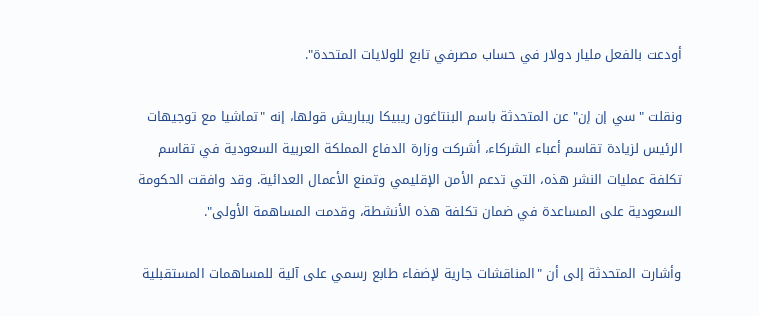أودعت بالفعل مليار دولار في حساب مصرفي تابع للولايات المتحدة".

ونقلت "سي إن إن" عن المتحدثة باسم البنتاغون ريبيكا ريباريش قولها، إنه "تماشيا مع توجيهات الرئيس لزيادة تقاسم أعباء الشركاء، أشركت وزارة الدفاع المملكة العربية السعودية في تقاسم تكلفة عمليات النشر هذه، التي تدعم الأمن الإقليمي وتمنع الأعمال العدائية. وقد وافقت الحكومة السعودية على المساعدة في ضمان تكلفة هذه الأنشطة، وقدمت المساهمة الأولى".

وأشارت المتحدثة إلى أن "المناقشات جارية لإضفاء طابع رسمي على آلية للمساهمات المستقبلية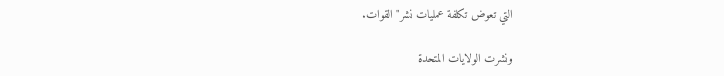التي تعوض تكلفة عمليات نشر" القوات.

ونشرت الولايات المتحدة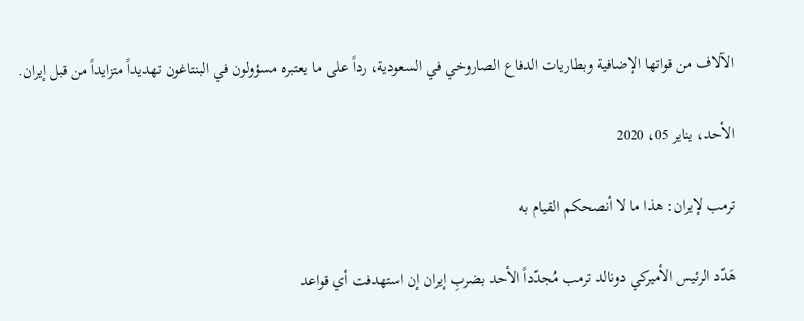الآلاف من قواتها الإضافية وبطاريات الدفاع الصاروخي في السعودية، رداً على ما يعتبره مسؤولون في البنتاغون تهديداً متزايداً من قبل إيران.

الأحد، يناير 05، 2020

ترمب لإيران: هذا ما لا أنصحكم القيام به

هَدّد الرئيس الأميركي دونالد ترمب مُجدّداً الأحد بضربِ إيران إن استهدفت أي قواعد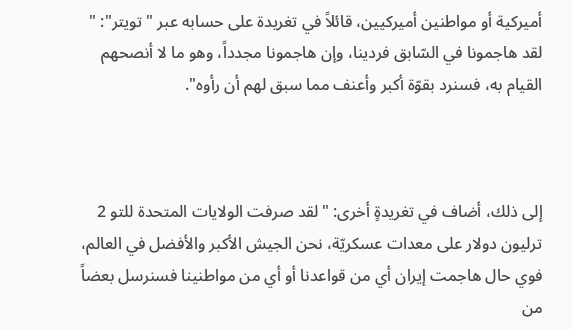أميركية أو مواطنين أميركيين، قائلاً في تغريدة على حسابه عبر "تويتر": " لقد هاجمونا في السّابق فردينا، وإن هاجمونا مجدداً، وهو ما لا أنصحهم القيام به، فسنرد بقوّة أكبر وأعنف مما سبق لهم أن رأوه".



إلى ذلك، أضاف في تغريدةٍ أخرى: "لقد صرفت الولايات المتحدة للتو 2 ترليون دولار على معدات عسكريّة، نحن الجيش الأكبر والأفضل في العالم، فوي حال هاجمت إيران أي من قواعدنا أو أي من مواطنينا فسنرسل بعضاً من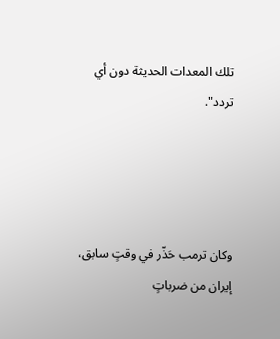تلك المعدات الحديثة دون أي تردد".




وكان ترمب حَذّر في وقتٍ سابق، إيران من ضرباتٍ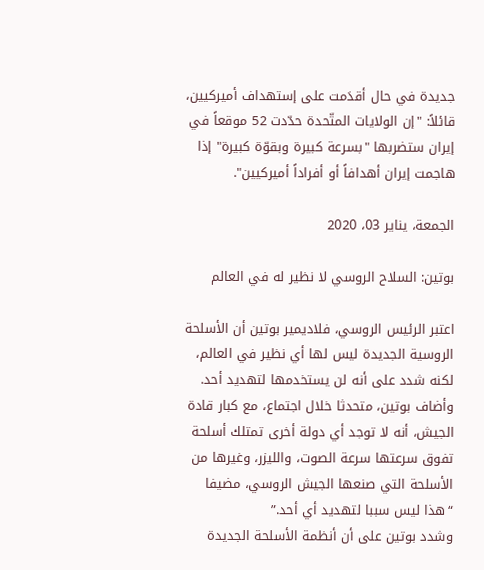جديدة في حال أقدَمت على إستهداف أميركيين، قائلاً: "إن الولايات المتّحدة حدّدت 52 موقعاً في إيران ستضربها "بسرعة كبيرة وبقوّة كبيرة" إذا هاجمت إيران أهدافاً أو أفراداً أميركيين".

الجمعة، يناير 03، 2020

بوتين: السلاح الروسي لا نظير له في العالم

اعتبر الرئيس الروسي، فلاديمير بوتين أن الأسلحة الروسية الجديدة ليس لها أي نظير في العالم، لكنه شدد على أنه لن يستخدمها لتهديد أحد.
وأضاف بوتين، متحدثا خلال اجتماع، مع كبار قادة الجيش، أنه لا توجد أي دولة أخرى تمتلك أسلحة تفوق سرعتها سرعة الصوت، والليزر، وغيرها من الأسلحة التي صنعها الجيش الروسي، مضيفا “هذا ليس سببا لتهديد أي أحد.”
وشدد بوتين على أن أنظمة الأسلحة الجديدة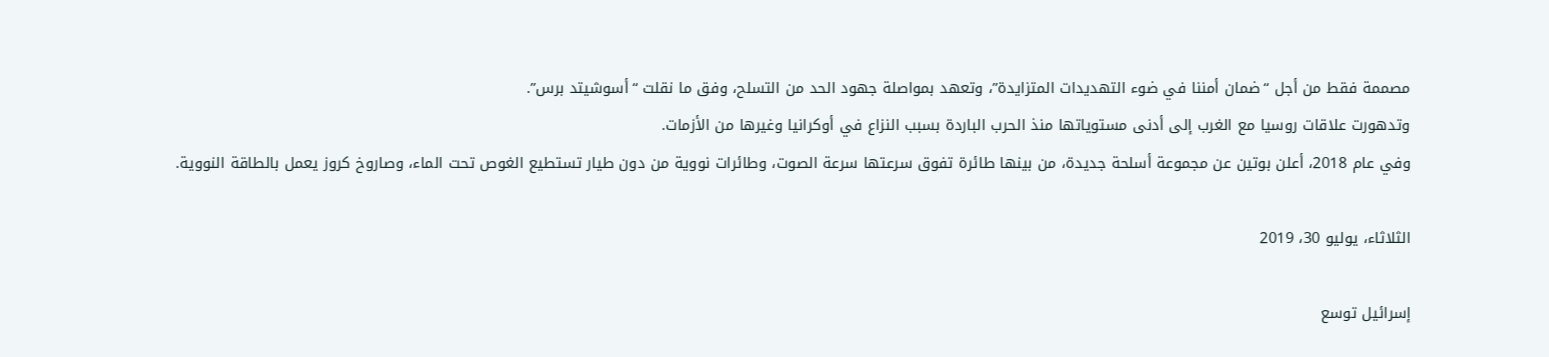مصممة فقط من أجل “ضمان أمننا في ضوء التهديدات المتزايدة”، وتعهد بمواصلة جهود الحد من التسلح، وفق ما نقلت “أسوشيتد برس”.
وتدهورت علاقات روسيا مع الغرب إلى أدنى مستوياتها منذ الحرب الباردة بسبب النزاع في أوكرانيا وغيرها من الأزمات.
وفي عام 2018، أعلن بوتين عن مجموعة أسلحة جديدة، من بينها طائرة تفوق سرعتها سرعة الصوت، وطائرات نووية من دون طيار تستطيع الغوص تحت الماء، وصاروخ كروز يعمل بالطاقة النووية.

الثلاثاء، يوليو 30، 2019

إسرائيل توسع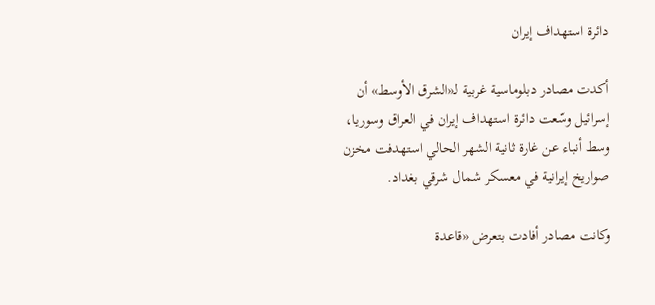دائرة استهداف إيران

أكدت مصادر دبلوماسية غربية لـ«الشرق الأوسط» أن إسرائيل وسّعت دائرة استهداف إيران في العراق وسوريا، وسط أنباء عن غارة ثانية الشهر الحالي استهدفت مخزن صواريخ إيرانية في معسكر شمال شرقي بغداد.

وكانت مصادر أفادت بتعرض «قاعدة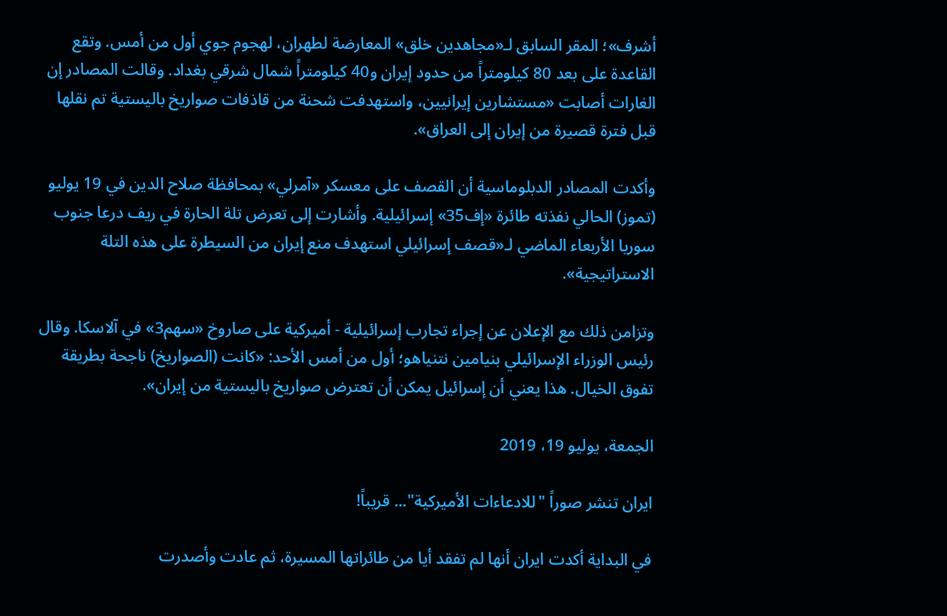أشرف»؛ المقر السابق لـ«مجاهدين خلق» المعارضة لطهران، لهجوم جوي أول من أمس. وتقع القاعدة على بعد 80 كيلومتراً من حدود إيران و40 كيلومتراً شمال شرقي بغداد. وقالت المصادر إن الغارات أصابت «مستشارين إيرانيين، واستهدفت شحنة من قاذفات صواريخ باليستية تم نقلها قبل فترة قصيرة من إيران إلى العراق».

وأكدت المصادر الدبلوماسية أن القصف على معسكر «آمرلي» بمحافظة صلاح الدين في 19 يوليو (تموز) الحالي نفذته طائرة «إف35» إسرائيلية. وأشارت إلى تعرض تلة الحارة في ريف درعا جنوب سوريا الأربعاء الماضي لـ«قصف إسرائيلي استهدف منع إيران من السيطرة على هذه التلة الاستراتيجية».

وتزامن ذلك مع الإعلان عن إجراء تجارب إسرائيلية - أميركية على صاروخ «سهم3» في آلاسكا. وقال رئيس الوزراء الإسرائيلي بنيامين نتنياهو؛ أول من أمس الأحد: «كانت (الصواريخ) ناجحة بطريقة تفوق الخيال. هذا يعني أن إسرائيل يمكن أن تعترض صواريخ باليستية من إيران».

الجمعة، يوليو 19، 2019

ايران تنشر صوراً "للادعاءات الأميركية"... قريباً!

في البداية أكدت ايران أنها لم تفقد أيا من طائراتها المسيرة، ثم عادت وأصدرت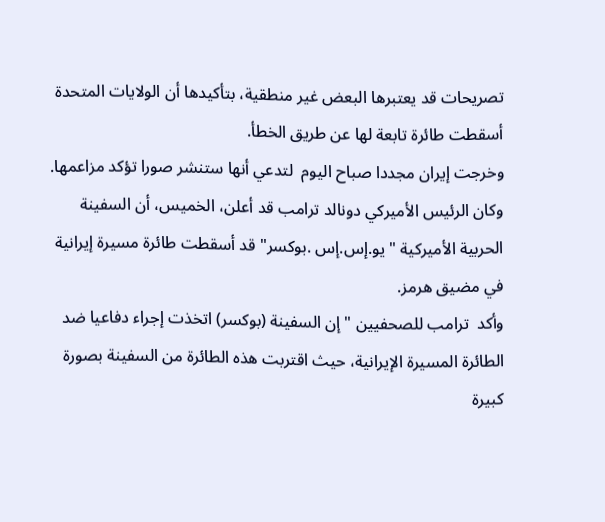تصريحات قد يعتبرها البعض غير منطقية، بتأكيدها أن الولايات المتحدة أسقطت طائرة تابعة لها عن طريق الخطأ.
وخرجت إيران مجددا صباح اليوم  لتدعي أنها ستنشر صورا تؤكد مزاعمها.
وكان الرئيس الأميركي دونالد ترامب قد أعلن، الخميس، أن السفينة الحربية الأميركية "يو.إس.إس .بوكسر" قد أسقطت طائرة مسيرة إيرانية في مضيق هرمز.
وأكد  ترامب للصحفيين "إن السفينة (بوكسر) اتخذت إجراء دفاعيا ضد الطائرة المسيرة الإيرانية، حيث اقتربت هذه الطائرة من السفينة بصورة كبيرة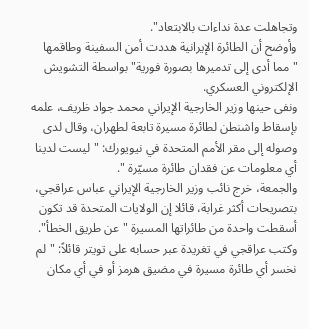وتجاهلت عدة نداءات بالابتعاد".
وأوضح أن الطائرة الإيرانية هددت أمن السفينة وطاقمها "مما أدى إلى تدميرها بصورة فورية" بواسطة التشويش الإلكتروني العسكري.
ونفى حينها وزير الخارجية الإيراني محمد جواد ظريف، علمه بإسقاط واشنطن لطائرة مسيرة تابعة لطهران، وقال لدى وصوله إلى مقر الأمم المتحدة في نيويورك: "ليست لدينا أي معلومات عن فقدان طائرة مسيّرة ".
والجمعة، خرج نائب وزير الخارجية الإيراني عباس عراقجي، بتصريحات أكثر غرابة، قائلا إن الولايات المتحدة قد تكون أسقطت واحدة من طائراتها المسيرة "عن طريق الخطأ".
وكتب عراقجي في تغريدة عبر حسابه على تويتر قائلاً: "لم نخسر أي طائرة مسيرة في مضيق هرمز أو في أي مكان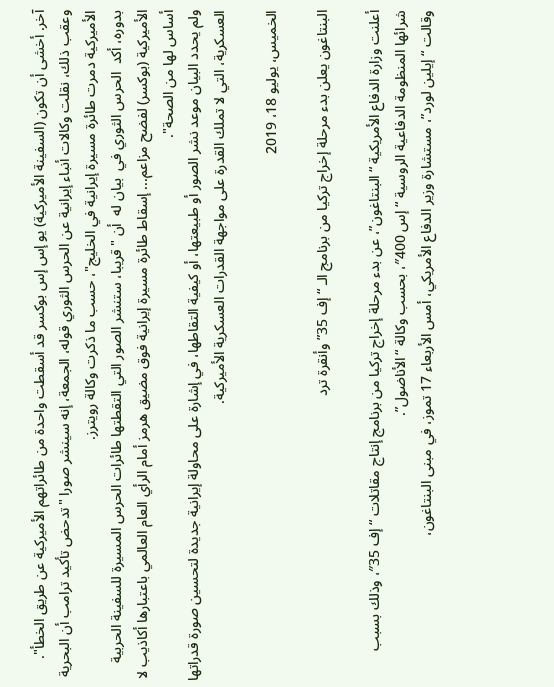آخر. أخشى أن تكون (السفينة الأميركية) يو إس إس بوكسر قد أسقطت واحدة من طائراتهم الأميركية عن طريق الخطأ".
وعقب ذلك، نقلت وكالات أنباء إيرانية عن الحرس الثوري قوله، الجمعة، إنه سينشر صورا "تدحض تأكيد ترامب أن البحرية الأميركية دمرت طائرة مسيرة إيرانية في الخليج"، حسب ما ذكرت وكالة رويترز.
بدوره، أكد  الحرس الثوري في  بيان له  أن "قريبا، ستنشر الصور التي التقطتها طائرات الحرس المسيرة للسفينة الحربية الأميركية (بوكسر) لفضح مزاعم... إسقاط طائرة مسيرة إيرانية فوق مضيق هرمز أمام الرأي العام العالمي باعتبارها أكاذيب لا أساس لها من الصحة".
ولم يحدد البيان موعد نشر الصور أو طبيعتها، أو كيفية التقاطها، في إشارة على محاولة إيرانية جديدة لتحسين صورة قدراتها العسكرية، التي لا تملك القدرة على مواجهة القدرات العسكرية الأميركية.

الخميس، يوليو 18، 2019

البنتاغون يعلن بدء مرحلة إخراج تركيا من برنامج الـ “إف 35” وأنقرة ترد

أعلنت وزارة الدفاع الأمريكية “البنتاغون”، عن بدء مرحلة إخراج تركيا من برنامج إنتاج مقاتلات “إف 35″، وذلك بسبب شرائها المنظومة الدفاعية الروسية “إس 400″، بحسب وكالة “الأناضول”.
وقالت “إيلين لورد”، مستشارة وزير الدفاع الأمريكي، أمس الأربعاء 17 تموز، في مبنى البنتاغون،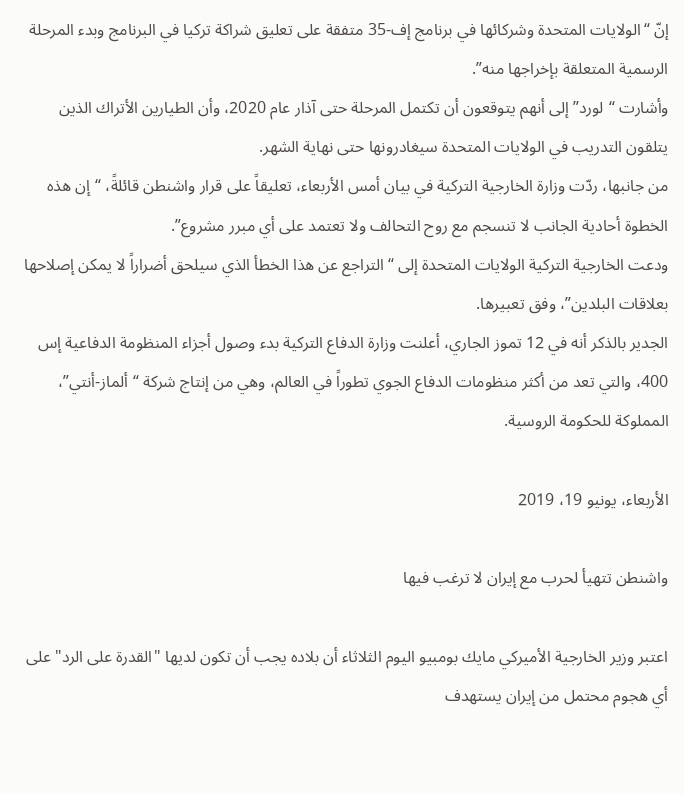إنّ “الولايات المتحدة وشركائها في برنامج إف-35 متفقة على تعليق شراكة تركيا في البرنامج وبدء المرحلة الرسمية المتعلقة بإخراجها منه”.
وأشارت “لورد” إلى أنهم يتوقعون أن تكتمل المرحلة حتى آذار عام 2020، وأن الطيارين الأتراك الذين يتلقون التدريب في الولايات المتحدة سيغادرونها حتى نهاية الشهر.
من جانبها، ردّت وزارة الخارجية التركية في بيان أمس الأربعاء، تعليقاً على قرار واشنطن قائلةً، “إن هذه الخطوة أحادية الجانب لا تنسجم مع روح التحالف ولا تعتمد على أي مبرر مشروع”.
ودعت الخارجية التركية الولايات المتحدة إلى “التراجع عن هذا الخطأ الذي سيلحق أضراراً لا يمكن إصلاحها بعلاقات البلدين”، وفق تعبيرها.
الجدير بالذكر أنه في 12 تموز الجاري، أعلنت وزارة الدفاع التركية بدء وصول أجزاء المنظومة الدفاعية إس 400، والتي تعد من أكثر منظومات الدفاع الجوي تطوراً في العالم، وهي من إنتاج شركة “ألماز-أنتي”، المملوكة للحكومة الروسية.

الأربعاء، يونيو 19، 2019

واشنطن تتهيأ لحرب مع إيران لا ترغب فيها

اعتبر وزير الخارجية الأميركي مايك بومبيو اليوم الثلاثاء أن بلاده يجب أن تكون لديها "القدرة على الرد" على أي هجوم محتمل من إيران يستهدف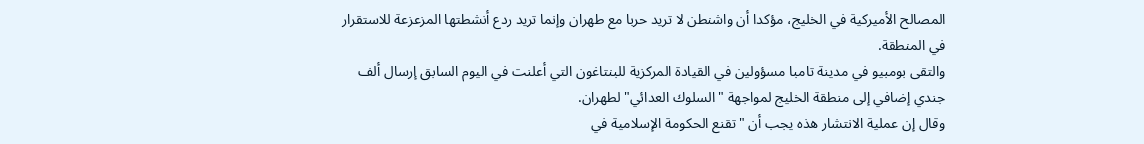المصالح الأميركية في الخليج، مؤكدا أن واشنطن لا تريد حربا مع طهران وإنما تريد ردع أنشطتها المزعزعة للاستقرار في المنطقة.
والتقى بومبيو في مدينة تامبا مسؤولين في القيادة المركزية للبنتاغون التي أعلنت في اليوم السابق إرسال ألف جندي إضافي إلى منطقة الخليج لمواجهة "السلوك العدائي" لطهران.
وقال إن عملية الانتشار هذه يجب أن "تقنع الحكومة الإسلامية في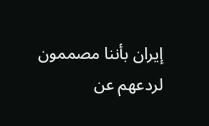إيران بأننا مصممون لردعهم عن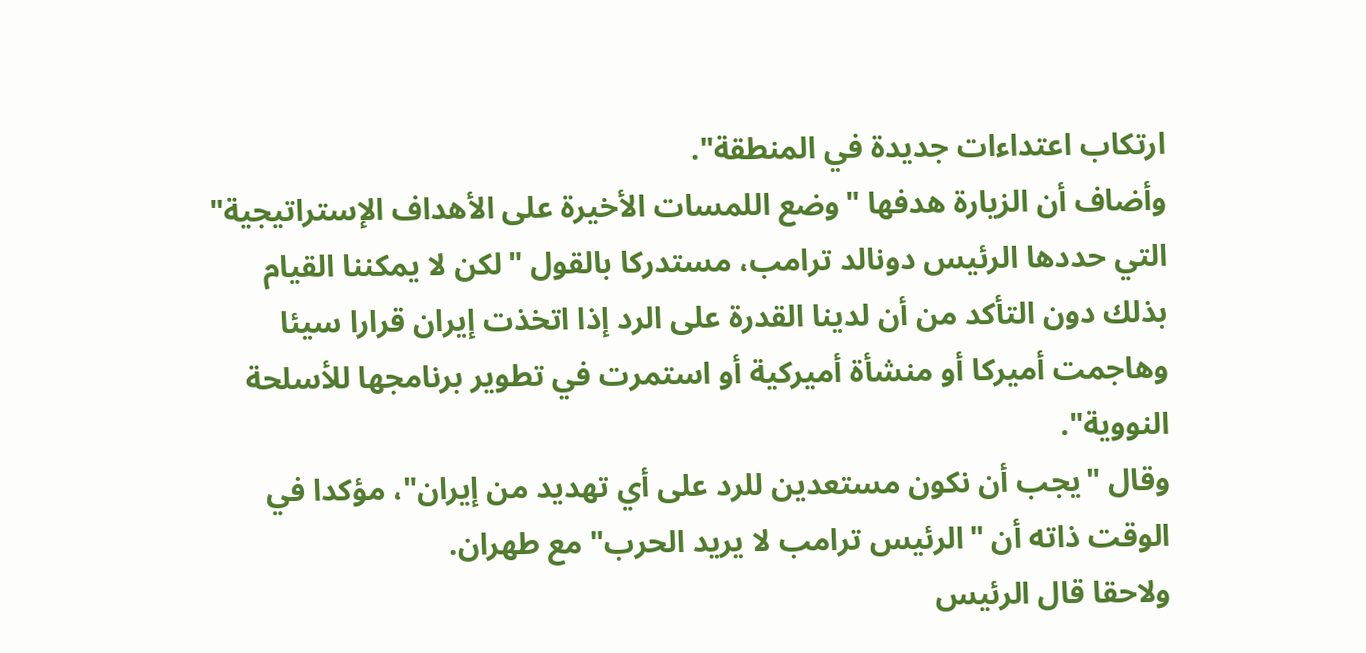ارتكاب اعتداءات جديدة في المنطقة".
وأضاف أن الزيارة هدفها "وضع اللمسات الأخيرة على الأهداف الإستراتيجية" التي حددها الرئيس دونالد ترامب، مستدركا بالقول "لكن لا يمكننا القيام بذلك دون التأكد من أن لدينا القدرة على الرد إذا اتخذت إيران قرارا سيئا وهاجمت أميركا أو منشأة أميركية أو استمرت في تطوير برنامجها للأسلحة النووية".
وقال "يجب أن نكون مستعدين للرد على أي تهديد من إيران"، مؤكدا في الوقت ذاته أن "الرئيس ترامب لا يريد الحرب" مع طهران.
ولاحقا قال الرئيس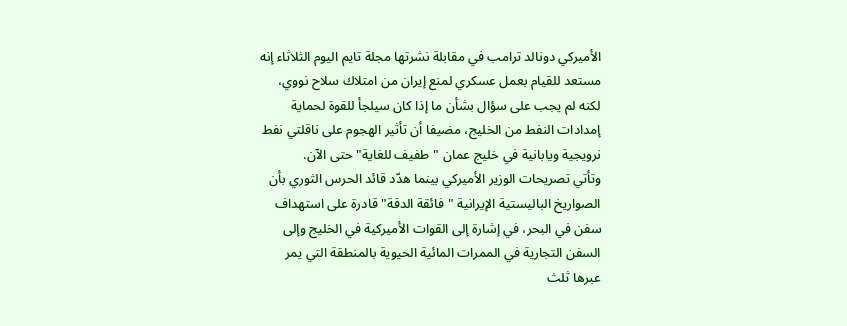الأميركي دونالد ترامب في مقابلة نشرتها مجلة تايم اليوم الثلاثاء إنه مستعد للقيام بعمل عسكري لمنع إيران من امتلاك سلاح نووي، لكنه لم يجب على سؤال بشأن ما إذا كان سيلجأ للقوة لحماية إمدادات النفط من الخليج، مضيفا أن تأثير الهجوم على ناقلتي نفط نرويجية ويابانية في خليج عمان "طفيف للغاية" حتى الآن.
وتأتي تصريحات الوزير الأميركي بينما هدّد قائد الحرس الثوري بأن الصواريخ الباليستية الإيرانية "فائقة الدقة" قادرة على استهداف سفن في البحر، في إشارة إلى القوات الأميركية في الخليج وإلى السفن التجارية في الممرات المائية الحيوية بالمنطقة التي يمر عبرها ثلث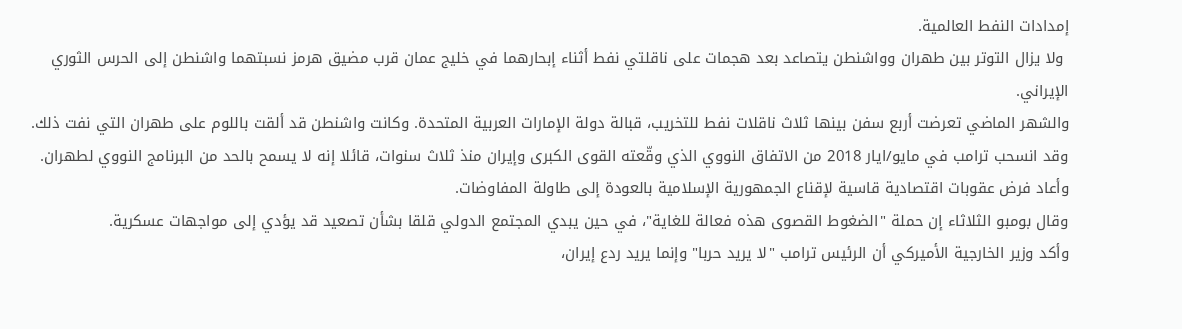إمدادات النفط العالمية.
 ولا يزال التوتر بين طهران وواشنطن يتصاعد بعد هجمات على ناقلتي نفط أثناء إبحارهما في خليج عمان قرب مضيق هرمز نسبتهما واشنطن إلى الحرس الثوري الإيراني.
والشهر الماضي تعرضت أربع سفن بينها ثلاث ناقلات نفط للتخريب، قبالة دولة الإمارات العربية المتحدة. وكانت واشنطن قد ألقت باللوم على طهران التي نفت ذلك.
وقد انسحب ترامب في مايو/ايار 2018 من الاتفاق النووي الذي وقّعته القوى الكبرى وإيران منذ ثلاث سنوات، قائلا إنه لا يسمح بالحد من البرنامج النووي لطهران. وأعاد فرض عقوبات اقتصادية قاسية لإقناع الجمهورية الإسلامية بالعودة إلى طاولة المفاوضات.
وقال بومبو الثلاثاء إن حملة "الضغوط القصوى هذه فعالة للغاية"، في حين يبدي المجتمع الدولي قلقا بشأن تصعيد قد يؤدي إلى مواجهات عسكرية.
وأكد وزير الخارجية الأميركي أن الرئيس ترامب "لا يريد حربا" وإنما يريد ردع إيران،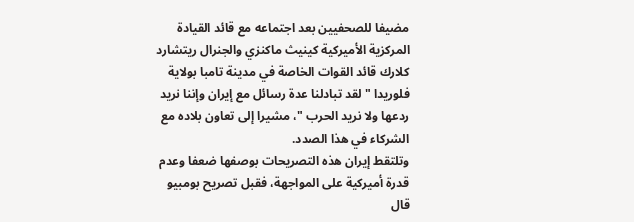مضيفا للصحفيين بعد اجتماعه مع قائد القيادة المركزية الأميركية كينيث ماكنزي والجنرال ريتشارد كلارك قائد القوات الخاصة في مدينة تامبا بولاية فلوريدا "لقد تبادلنا عدة رسائل مع إيران وإننا نريد ردعها ولا نريد الحرب "، مشيرا إلى تعاون بلاده مع الشركاء في هذا الصدد.
وتلتقط إيران هذه التصريحات بوصفها ضعفا وعدم قدرة أميركية على المواجهة، فقبل تصريح بومبيو قال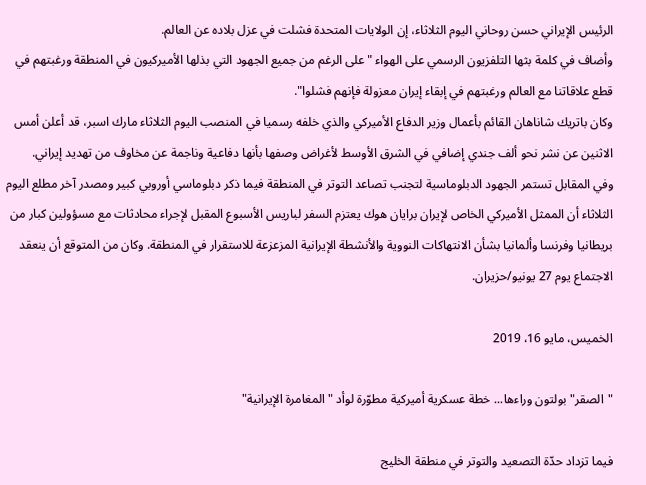الرئيس الإيراني حسن روحاني اليوم الثلاثاء، إن الولايات المتحدة فشلت في عزل بلاده عن العالم.
وأضاف في كلمة بثها التلفزيون الرسمي على الهواء "على الرغم من جميع الجهود التي بذلها الأميركيون في المنطقة ورغبتهم في قطع علاقاتنا مع العالم ورغبتهم في إبقاء إيران معزولة فإنهم فشلوا".
وكان باتريك شاناهان القائم بأعمال وزير الدفاع الأميركي والذي خلفه رسميا في المنصب اليوم الثلاثاء مارك اسبر، قد أعلن أمس الاثنين عن نشر نحو ألف جندي إضافي في الشرق الأوسط لأغراض وصفها بأنها دفاعية وناجمة عن مخاوف من تهديد إيراني.
وفي المقابل تستمر الجهود الدبلوماسية لتجنب تصاعد التوتر في المنطقة فيما ذكر دبلوماسي أوروبي كبير ومصدر آخر مطلع اليوم الثلاثاء أن الممثل الأميركي الخاص لإيران برايان هوك يعتزم السفر لباريس الأسبوع المقبل لإجراء محادثات مع مسؤولين كبار من بريطانيا وفرنسا وألمانيا بشأن الانتهاكات النووية والأنشطة الإيرانية المزعزعة للاستقرار في المنطقة. وكان من المتوقع أن ينعقد الاجتماع يوم 27 يونيو/حزيران.

الخميس، مايو 16، 2019

"الصقر" بولتون وراءها... خطة عسكرية أميركية مطوّرة لوأد "المغامرة الإيرانية"

فيما تزداد حدّة التصعيد والتوتر في منطقة الخليج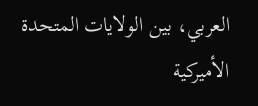العربي، بين الولايات المتحدة الأميركية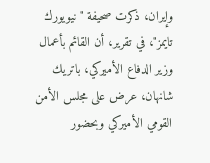وإيران، ذكرت صحيفة "نيويورك تايمز"، في تقرير، أن القائم بأعمال وزير الدفاع الأميركي، باتريك شانهان، عرض على مجلس الأمن القومي الأميركي وبحضور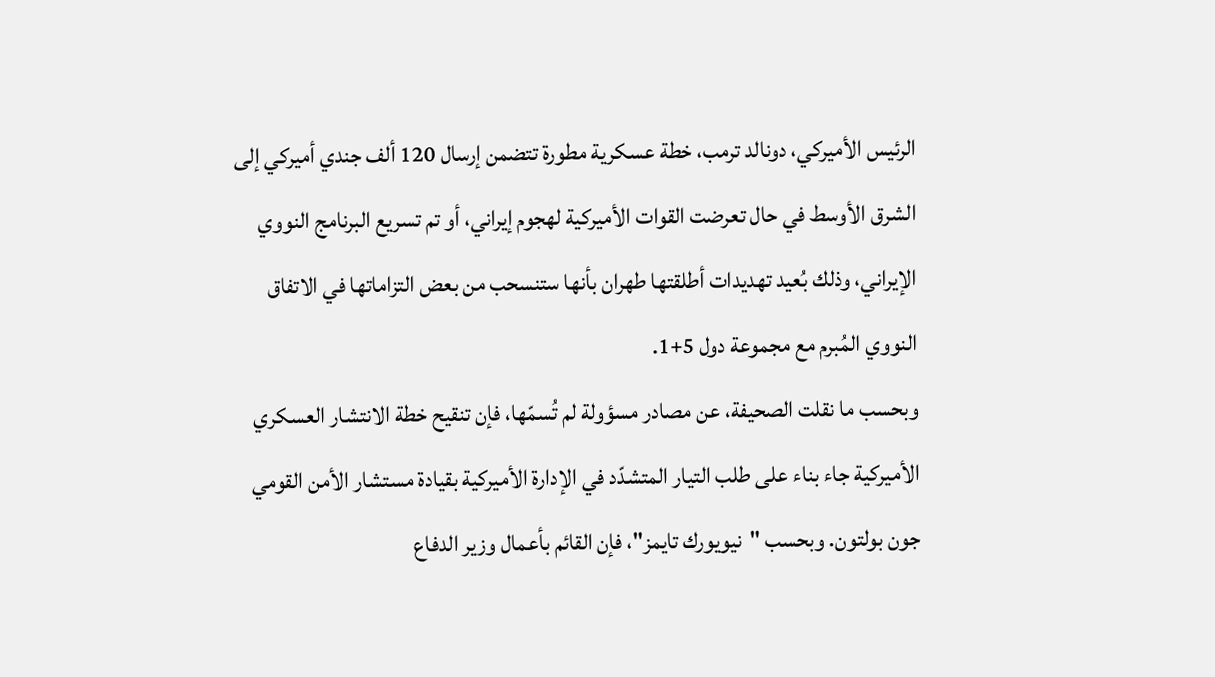الرئيس الأميركي، دونالد ترمب، خطة عسكرية مطورة تتضمن إرسال 120 ألف جندي أميركي إلى الشرق الأوسط في حال تعرضت القوات الأميركية لهجوم إيراني، أو تم تسريع البرنامج النووي الإيراني، وذلك بُعيد تهديدات أطلقتها طهران بأنها ستنسحب من بعض التزاماتها في الاتفاق النووي المُبرم مع مجموعة دول 5+1.
وبحسب ما نقلت الصحيفة، عن مصادر مسؤولة لم تُسمّها، فإن تنقيح خطة الانتشار العسكري الأميركية جاء بناء على طلب التيار المتشدّد في الإدارة الأميركية بقيادة مستشار الأمن القومي جون بولتون. وبحسب "نيويورك تايمز"، فإن القائم بأعمال وزير الدفاع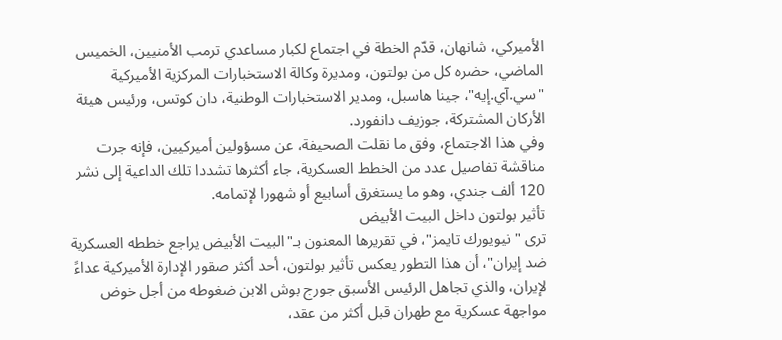الأميركي، شانهان، قدّم الخطة في اجتماع لكبار مساعدي ترمب الأمنيين، الخميس الماضي، حضره كل من بولتون، ومديرة وكالة الاستخبارات المركزية الأميركية "سي.آي.إيه"، جينا هاسبل، ومدير الاستخبارات الوطنية، دان كوتس، ورئيس هيئة الأركان المشتركة، جوزيف دانفورد.
وفي هذا الاجتماع، وفق ما نقلت الصحيفة، عن مسؤولين أميركيين، فإنه جرت مناقشة تفاصيل عدد من الخطط العسكرية، جاء أكثرها تشددا تلك الداعية إلى نشر 120 ألف جندي، وهو ما يستغرق أسابيع أو شهورا لإتمامه.
تأثير بولتون داخل البيت الأبيض
ترى "نيويورك تايمز"، في تقريرها المعنون بـ"البيت الأبيض يراجع خططه العسكرية ضد إيران"، أن هذا التطور يعكس تأثير بولتون، أحد أكثر صقور الإدارة الأميركية عداءً لإيران، والذي تجاهل الرئيس الأسبق جورج بوش الابن ضغوطه من أجل خوض مواجهة عسكرية مع طهران قبل أكثر من عقد،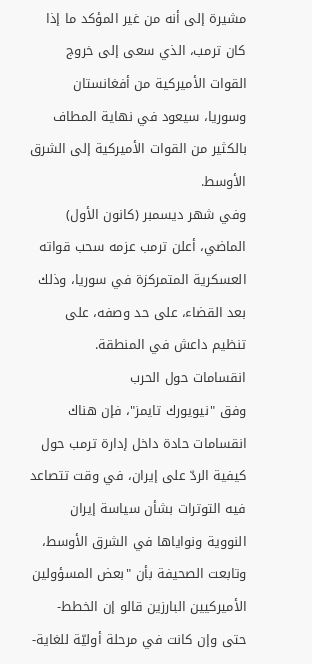مشيرة إلى أنه من غير المؤكد ما إذا كان ترمب، الذي سعى إلى خروج القوات الأميركية من أفغانستان وسوريا، سيعود في نهاية المطاف بالكثير من القوات الأميركية إلى الشرق الأوسط.
وفي شهر ديسمبر (كانون الأول) الماضي، أعلن ترمب عزمه سحب قواته العسكرية المتمركزة في سوريا، وذلك بعد القضاء، على حد وصفه، على تنظيم داعش في المنطقة.
انقسامات حول الحرب
وفق "نيويورك تايمز"، فإن هناك انقسامات حادة داخل إدارة ترمب حول كيفية الردّ على إيران، في وقت تتصاعد فيه التوترات بشأن سياسة إيران النووية ونواياها في الشرق الأوسط، وتابعت الصحيفة بأن "بعض المسؤولين الأميركيين البارزين قالو إن الخطط- حتى وإن كانت في مرحلة أوليّة للغاية-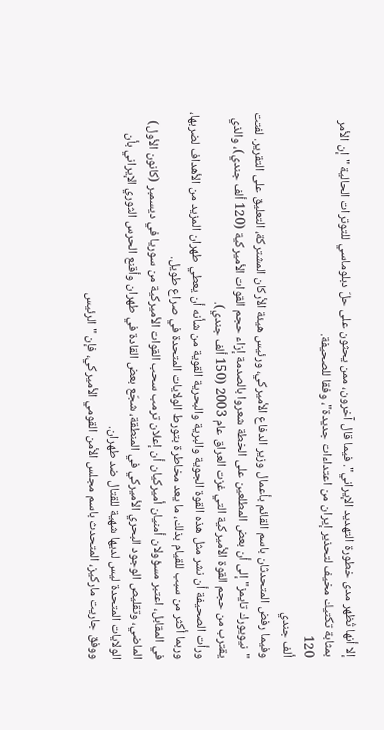إلا أنها تُظهر مدى خطورة التهديد الإيراني". فيما قال آخرون، ممن يحثون على حلّ دبلوماسي للتوترات الحالية "إن الأمر بمثابة تكتيك مخيف لتحذير إيران من اعتداءات جديدة"، وفقا للصحيفة.
120
ألف جندي
وفيما رفض المتحدثان باسم القائم بأعمال وزير الدفاع الأميركي، ورئيس هيئة الأركان المشتركة، التعليق على التقرير. لفتت "نيويورك تايمز" إلى أن بعض المطلعين على الخطة شعروا بالصدمة إزاء حجم القوات الأميركية (120 ألف جندي)، والذي يقترب من حجم القوة الأميركية التي غزت العراق عام 2003 (150 ألف جندي).
ورأت الصحيفة أن نشر مثل هذه القوة الجوية والبرية والبحرية القوية من شأنه أن يعطي طهران المزيد من الأهداف لضربها، وربما أكثر من سبب للقيام بذلك، ما يعد مخاطرة بتورط الولايات المتحدة في صراع طويل.
في المقابل، اعتبر مسؤولان أمنيان أميركيان أن إعلان ترمب سحب القوات الأميركية من سوريا في ديسمبر (كانون الأول) الماضي، وتقليص الوجود البحري الأميركي في المنطقة، شجّع بعض القادة في طهران وأقنع الحرس الثوري الإيراني بأن الولايات المتحدة ليس لديها شهية للقتال ضد طهران.
ووفق جاريت ماركيز، المتحدث باسم مجلس الأمن القومي الأميركي، فإن "الرئيس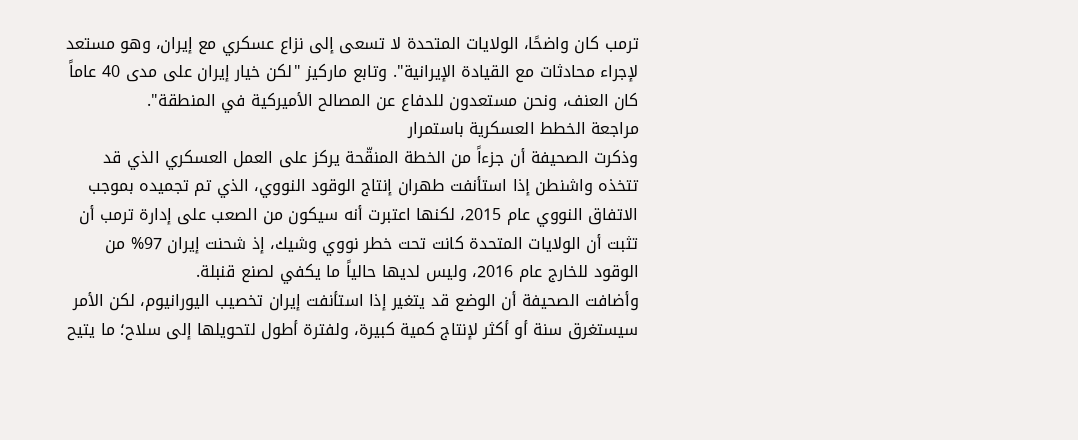ترمب كان واضحًا، الولايات المتحدة لا تسعى إلى نزاع عسكري مع إيران، وهو مستعد لإجراء محادثات مع القيادة الإيرانية". وتابع ماركيز "لكن خيار إيران على مدى 40 عاماً كان العنف، ونحن مستعدون للدفاع عن المصالح الأميركية في المنطقة".
مراجعة الخطط العسكرية باستمرار
وذكرت الصحيفة أن جزءاً من الخطة المنقّحة يركز على العمل العسكري الذي قد تتخذه واشنطن إذا استأنفت طهران إنتاج الوقود النووي، الذي تم تجميده بموجب الاتفاق النووي عام 2015، لكنها اعتبرت أنه سيكون من الصعب على إدارة ترمب أن تثبت أن الولايات المتحدة كانت تحت خطر نووي وشيك، إذ شحنت إيران 97% من الوقود للخارج عام 2016، وليس لديها حالياً ما يكفي لصنع قنبلة.
وأضافت الصحيفة أن الوضع قد يتغير إذا استأنفت إيران تخصيب اليورانيوم، لكن الأمر سيستغرق سنة أو أكثر لإنتاج كمية كبيرة، ولفترة أطول لتحويلها إلى سلاح؛ ما يتيح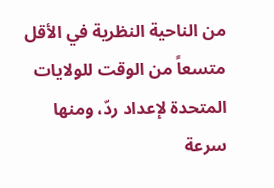من الناحية النظرية في الأقل متسعاً من الوقت للولايات المتحدة لإعداد ردّ، ومنها سرعة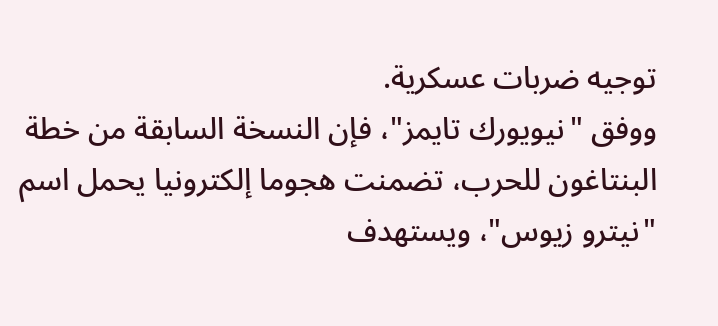توجيه ضربات عسكرية.
ووفق "نيويورك تايمز"، فإن النسخة السابقة من خطة البنتاغون للحرب، تضمنت هجوما إلكترونيا يحمل اسم "نيترو زيوس"، ويستهدف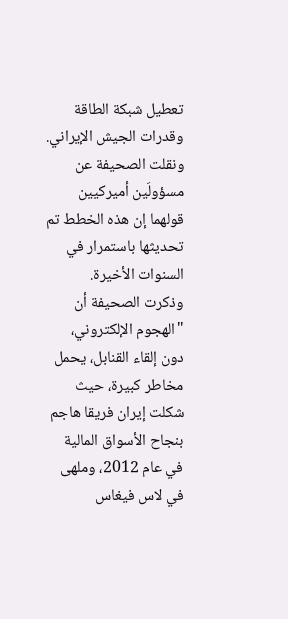تعطيل شبكة الطاقة وقدرات الجيش الإيراني. ونقلت الصحيفة عن مسؤولَين أميركيين قولهما إن هذه الخطط تم تحديثها باستمرار في السنوات الأخيرة.
وذكرت الصحيفة أن "الهجوم الإلكتروني، دون إلقاء القنابل، يحمل مخاطر كبيرة، حيث شكلت إيران فريقا هاجم بنجاح الأسواق المالية في عام 2012، وملهى في لاس فيغاس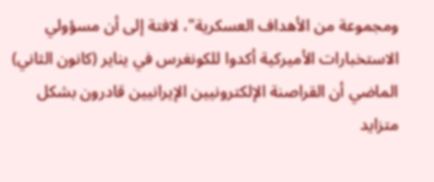ومجموعة من الأهداف العسكرية"، لافتة إلى أن مسؤولي الاستخبارات الأميركية أكدوا للكونغرس في يناير (كانون الثاني) الماضي أن القراصنة الإلكترونيين الإيرانيين قادرون بشكل متزايد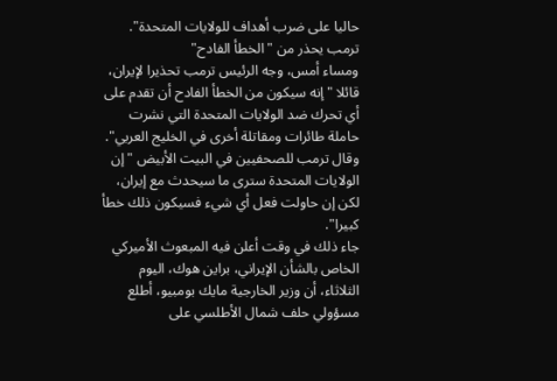حاليا على ضرب أهداف للولايات المتحدة".
ترمب يحذر من "الخطأ الفادح"
ومساء أمس، وجه الرئيس ترمب تحذيرا لإيران، قائلا "إنه سيكون من الخطأ الفادح أن تقدم على أي تحرك ضد الولايات المتحدة التي نشرت حاملة طائرات ومقاتلة أخرى في الخليج العربي". وقال ترمب للصحفيين في البيت الأبيض "إن الولايات المتحدة سترى ما سيحدث مع إيران، لكن إن حاولت فعل أي شيء فسيكون ذلك خطأ كبيرا".
جاء ذلك في وقت أعلن فيه المبعوث الأميركي الخاص بالشأن الإيراني، براين هوك، اليوم الثلاثاء، أن وزير الخارجية مايك بومبيو، أطلع مسؤولي حلف شمال الأطلسي على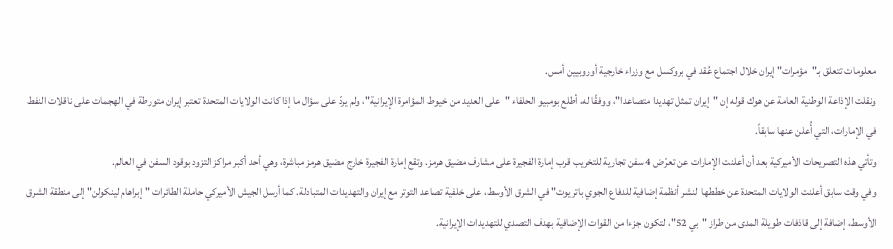معلومات تتعلق بـ"مؤمرات" إيران خلال اجتماع عُقد في بروكسل مع وزراء خارجية أوروبيين أمس.
ونقلت الإذاعة الوطنية العامة عن هوك قوله إن "إيران تمثل تهديدا متصاعدا"، ووفقًا له، أطلع بومبيو الحلفاء "على العديد من خيوط المؤامرة الإيرانية"، ولم يردّ على سؤال ما إذا كانت الولايات المتحدة تعتبر إيران متورطة في الهجمات على ناقلات النفط في الإمارات، التي أُعلن عنها سابقاً.
وتأتي هذه التصريحات الأميركية بعد أن أعلنت الإمارات عن تعرّض 4 سفن تجارية للتخريب قرب إمارة الفجيرة على مشارف مضيق هرمز. وتقع إمارة الفجيرة خارج مضيق هرمز مباشرة، وهي أحد أكبر مراكز التزود بوقود السفن في العالم.
وفي وقت سابق أعلنت الولايات المتحدة عن خططها  لنشر أنظمة إضافية للدفاع الجوي باتريوت" في الشرق الأوسط، على خلفية تصاعد التوتر مع إيران والتهديدات المتبادلة. كما أرسل الجيش الأميركي حاملة الطائرات "إبراهام لينكولن" إلى منطقة الشرق الأوسط، إضافة إلى قاذفات طويلة المدى من طراز "بي 52"، لتكون جزءا من القوات الإضافية بهدف التصدي للتهديدات الإيرانية.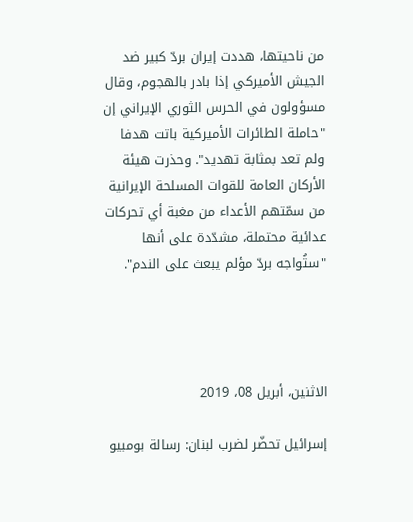من ناحيتها، هددت إيران بردّ كبير ضد الجيش الأميركي إذا بادر بالهجوم، وقال مسؤولون في الحرس الثوري الإيراني إن "حاملة الطائرات الأميركية باتت هدفا ولم تعد بمثابة تهديد". وحذرت هيئة الأركان العامة للقوات المسلحة الإيرانية من سمّتهم الأعداء من مغبة أي تحركات عدائية محتملة، مشدّدة على أنها "ستُواجه بردّ مؤلم يبعث على الندم".




الاثنين، أبريل 08، 2019

إسرائيل تحضّر لضرب لبنان: رسالة بومبيو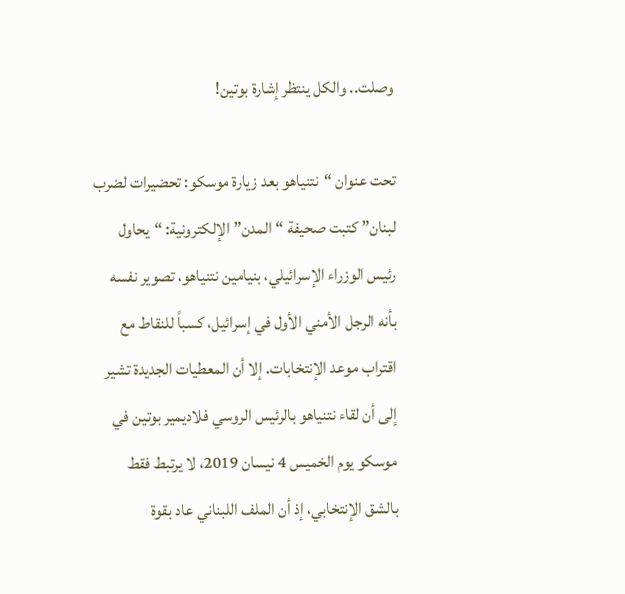وصلت.. والكل ينتظر إشارة بوتين!

تحت عنوان “نتنياهو بعد زيارة موسكو: تحضيرات لضرب لبنان” كتبت صحيفة “المدن” الإلكترونية: “يحاول رئيس الوزراء الإسرائيلي، بنيامين نتنياهو، تصوير نفسه بأنه الرجل الأمني الأول في إسرائيل، كسباً للنقاط مع اقتراب موعد الإنتخابات. إلا أن المعطيات الجديدة تشير إلى أن لقاء نتنياهو بالرئيس الروسي فلاديمير بوتين في موسكو يوم الخميس 4 نيسان 2019، لا يرتبط فقط بالشق الإنتخابي، إذ أن الملف اللبناني عاد بقوة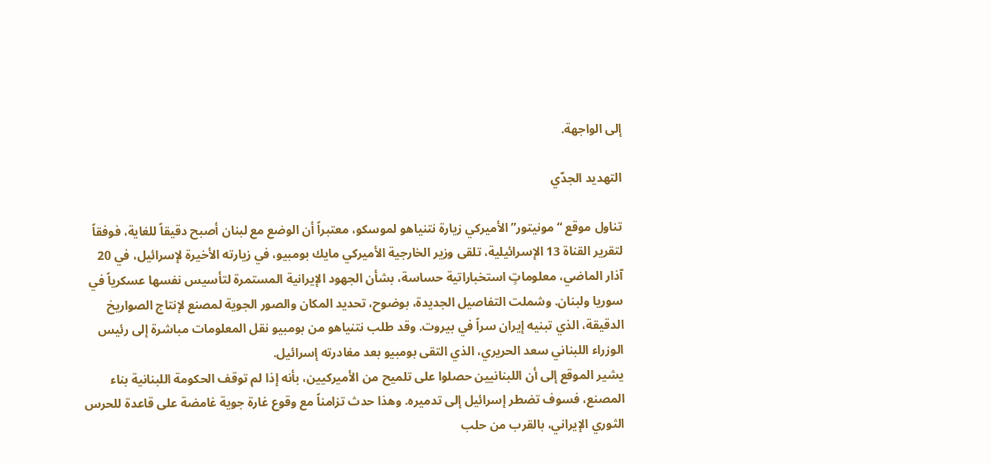إلى الواجهة.

التهديد الجدّي

تناول موقع “مونيتور” الأميركي زيارة نتنياهو لموسكو، معتبراً أن الوضع مع لبنان أصبح دقيقاً للغاية، فوفقاً لتقرير القناة 13 الإسرائيلية، تلقى وزير الخارجية الأميركي مايك بومبيو، في زيارته الأخيرة لإسرائيل، في 20 آذار الماضي، معلوماتٍ استخباراتية حساسة، بشأن الجهود الإيرانية المستمرة لتأسيس نفسها عسكرياً في سوريا ولبنان. وشملت التفاصيل الجديدة، بوضوح، تحديد المكان والصور الجوية لمصنع لإنتاج الصواريخ الدقيقة، الذي تبنيه إيران سراً في بيروت. وقد طلب نتنياهو من بومبيو نقل المعلومات مباشرة إلى رئيس الوزراء اللبناني سعد الحريري، الذي التقى بومبيو بعد مغادرته إسرائيل.
يشير الموقع إلى أن اللبنانيين حصلوا على تلميح من الأميركيين، بأنه إذا لم توقف الحكومة اللبنانية بناء المصنع، فسوف تضطر إسرائيل إلى تدميره. وهذا حدث تزامناً مع وقوع غارة جوية غامضة على قاعدة للحرس الثوري الإيراني، بالقرب من حلب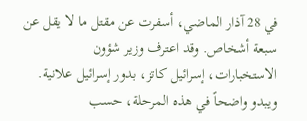في 28 آذار الماضي، أسفرت عن مقتل ما لا يقل عن سبعة أشخاص. وقد اعترف وزير شؤون الاستخبارات، إسرائيل كاتز، بدور إسرائيل علانية. ويبدو واضحاً في هذه المرحلة، حسب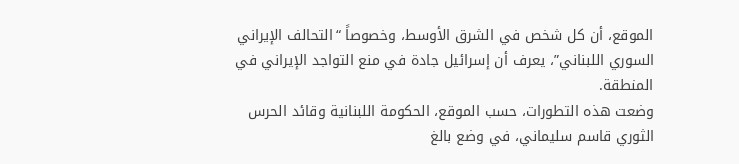الموقع، أن كل شخص في الشرق الأوسط، وخصوصاً “التحالف الإيراني السوري اللبناني”، يعرف أن إسرائيل جادة في منع التواجد الإيراني في المنطقة.
وضعت هذه التطورات، حسب الموقع، الحكومة اللبنانية وقائد الحرس الثوري قاسم سليماني، في وضع بالغ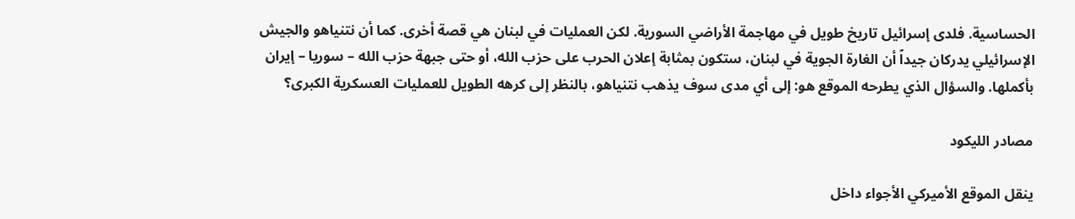الحساسية. فلدى إسرائيل تاريخ طويل في مهاجمة الأراضي السورية. لكن العمليات في لبنان هي قصة أخرى. كما أن نتنياهو والجيش الإسرائيلي يدركان جيداً أن الغارة الجوية في لبنان، ستكون بمثابة إعلان الحرب على حزب الله، أو حتى جبهة حزب الله – سوريا – إيران بأكملها. والسؤال الذي يطرحه الموقع هو: إلى أي مدى سوف يذهب نتنياهو، بالنظر إلى كرهه الطويل للعمليات العسكرية الكبرى؟

مصادر الليكود

ينقل الموقع الأميركي الأجواء داخل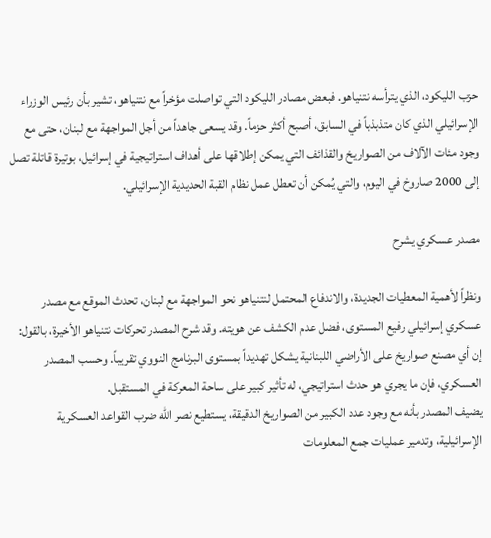حزب الليكود، الذي يترأسه نتنياهو. فبعض مصادر الليكود التي تواصلت مؤخراً مع نتنياهو، تشير بأن رئيس الوزراء الإسرائيلي الذي كان متذبذباً في السابق، أصبح أكثر حزماً. وقد يسعى جاهداً من أجل المواجهة مع لبنان، حتى مع وجود مئات الآلاف من الصواريخ والقذائف التي يمكن إطلاقها على أهداف استراتيجية في إسرائيل، بوتيرة قاتلة تصل إلى 2000 صاروخ في اليوم، والتي يُمكن أن تعطل عمل نظام القبة الحديدية الإسرائيلي.

مصدر عسكري يشرح

ونظراً لأهمية المعطيات الجديدة، والاندفاع المحتمل لنتنياهو نحو المواجهة مع لبنان، تحدث الموقع مع مصدر عسكري إسرائيلي رفيع المستوى، فضل عدم الكشف عن هويته. وقد شرح المصدر تحركات نتنياهو الأخيرة، بالقول: إن أي مصنع صواريخ على الأراضي اللبنانية يشكل تهديداً بمستوى البرنامج النووي تقريباً. وحسب المصدر العسكري، فإن ما يجري هو حدث استراتيجي، له تأثير كبير على ساحة المعركة في المستقبل.
يضيف المصدر بأنه مع وجود عدد الكبير من الصواريخ الدقيقة، يستطيع نصر الله ضرب القواعد العسكرية الإسرائيلية، وتدمير عمليات جمع المعلومات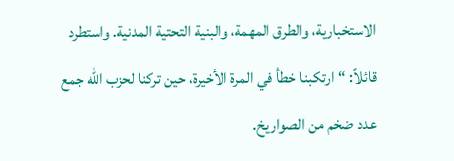الاستخبارية، والطرق المهمة، والبنية التحتية المدنية. واستطرد قائلاً: “ارتكبنا خطأ في المرة الأخيرة، حين تركنا لحزب الله جمع عدد ضخم من الصواريخ.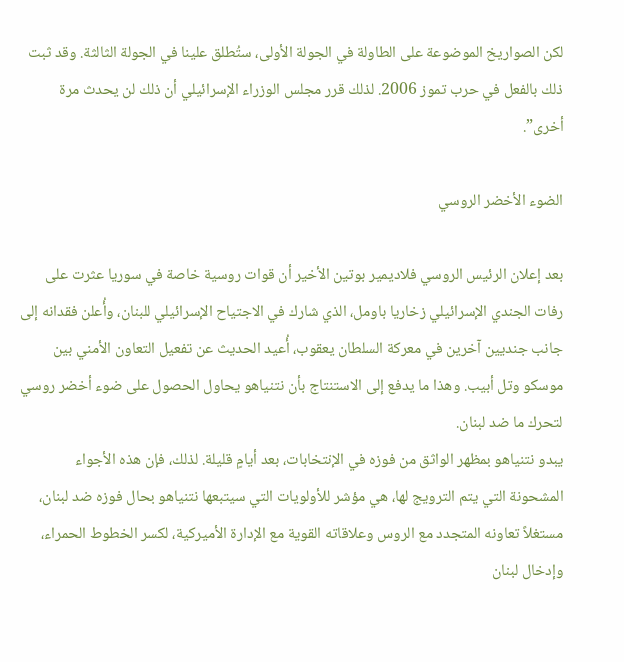لكن الصواريخ الموضوعة على الطاولة في الجولة الأولى، ستُطلق علينا في الجولة الثالثة. وقد ثبت ذلك بالفعل في حرب تموز 2006. لذلك قرر مجلس الوزراء الإسرائيلي أن ذلك لن يحدث مرة أخرى”.

الضوء الأخضر الروسي

بعد إعلان الرئيس الروسي فلاديمير بوتين الأخير أن قوات روسية خاصة في سوريا عثرت على رفات الجندي الإسرائيلي زخاريا باومل، الذي شارك في الاجتياح الإسرائيلي للبنان، وأُعلن فقدانه إلى جانب جنديين آخرين في معركة السلطان يعقوب، أُعيد الحديث عن تفعيل التعاون الأمني بين موسكو وتل أبيب. وهذا ما يدفع إلى الاستنتاج بأن نتنياهو يحاول الحصول على ضوء أخضر روسي لتحرك ما ضد لبنان.
يبدو نتنياهو بمظهر الواثق من فوزه في الإنتخابات، بعد أيامٍ قليلة. لذلك، فإن هذه الأجواء المشحونة التي يتم الترويج لها، هي مؤشر للأولويات التي سيتبعها نتنياهو بحال فوزه ضد لبنان، مستغلاً تعاونه المتجدد مع الروس وعلاقاته القوية مع الإدارة الأميركية، لكسر الخطوط الحمراء، وإدخال لبنان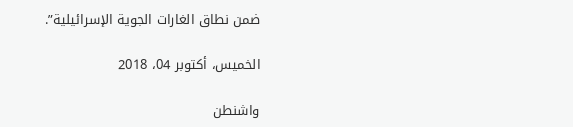ضمن نطاق الغارات الجوية الإسرائيلية”.

الخميس، أكتوبر 04، 2018

واشنطن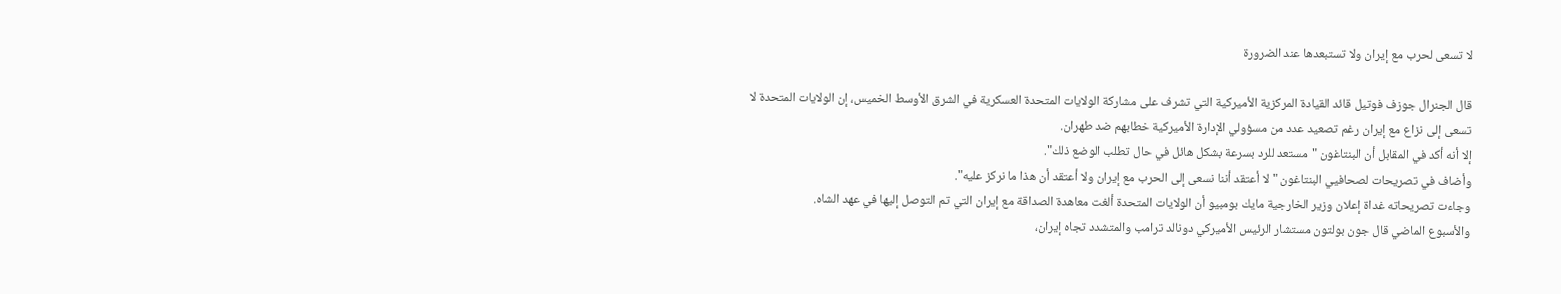لا تسعى لحرب مع إيران ولا تستبعدها عند الضرورة

قال الجنرال جوزف فوتيل قائد القيادة المركزية الأميركية التي تشرف على مشاركة الولايات المتحدة العسكرية في الشرق الأوسط الخميس، إن الولايات المتحدة لا تسعى إلى نزاع مع إيران رغم تصعيد عدد من مسؤولي الإدارة الأميركية خطابهم ضد طهران.
إلا أنه أكد في المقابل أن البنتاغون "مستعد للرد بسرعة بشكل هائل في حال تطلب الوضع ذلك".
وأضاف في تصريحات لصحافيي البنتاغون "لا أعتقد أننا نسعى إلى الحرب مع إيران ولا أعتقد أن هذا ما نركز عليه".
وجاءت تصريحاته غداة إعلان وزير الخارجية مايك بومبيو أن الولايات المتحدة ألغت معاهدة الصداقة مع إيران التي تم التوصل إليها في عهد الشاه.
والأسبوع الماضي قال جون بولتون مستشار الرئيس الأميركي دونالد ترامب والمتشدد تجاه إيران،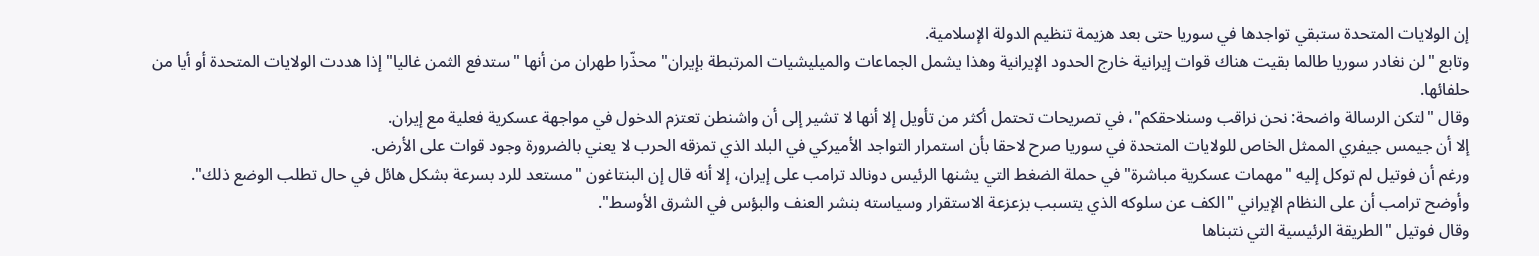إن الولايات المتحدة ستبقي تواجدها في سوريا حتى بعد هزيمة تنظيم الدولة الإسلامية.
وتابع "لن نغادر سوريا طالما بقيت هناك قوات إيرانية خارج الحدود الإيرانية وهذا يشمل الجماعات والميليشيات المرتبطة بإيران" محذّرا طهران من أنها "ستدفع الثمن غاليا" إذا هددت الولايات المتحدة أو أيا من حلفائها.
وقال "لتكن الرسالة واضحة: نحن نراقب وسنلاحقكم"، في تصريحات تحتمل أكثر من تأويل إلا أنها لا تشير إلى أن واشنطن تعتزم الدخول في مواجهة عسكرية فعلية مع إيران.
إلا أن جيمس جيفري الممثل الخاص للولايات المتحدة في سوريا صرح لاحقا بأن استمرار التواجد الأميركي في البلد الذي تمزقه الحرب لا يعني بالضرورة وجود قوات على الأرض.
ورغم أن فوتيل لم توكل إليه "مهمات عسكرية مباشرة" في حملة الضغط التي يشنها الرئيس دونالد ترامب على إيران، إلا أنه قال إن البنتاغون "مستعد للرد بسرعة بشكل هائل في حال تطلب الوضع ذلك".
وأوضح ترامب أن على النظام الإيراني "الكف عن سلوكه الذي يتسبب بزعزعة الاستقرار وسياسته بنشر العنف والبؤس في الشرق الأوسط".
وقال فوتيل "الطريقة الرئيسية التي نتبناها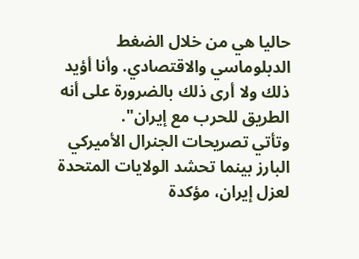حاليا هي من خلال الضغط الدبلوماسي والاقتصادي. وأنا أؤيد ذلك ولا أرى ذلك بالضرورة على أنه الطريق للحرب مع إيران".
وتأتي تصريحات الجنرال الأميركي البارز بينما تحشد الولايات المتحدة لعزل إيران، مؤكدة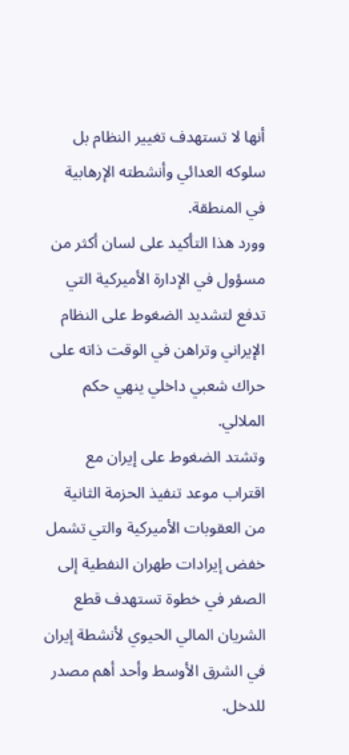أنها لا تستهدف تغيير النظام بل سلوكه العدائي وأنشطته الإرهابية في المنطقة.
وورد هذا التأكيد على لسان أكثر من مسؤول في الإدارة الأميركية التي تدفع لتشديد الضغوط على النظام الإيراني وتراهن في الوقت ذاته على حراك شعبي داخلي ينهي حكم الملالي.
وتشتد الضغوط على إيران مع اقتراب موعد تنفيذ الحزمة الثانية من العقوبات الأميركية والتي تشمل خفض إيرادات طهران النفطية إلى الصفر في خطوة تستهدف قطع الشريان المالي الحيوي لأنشطة إيران في الشرق الأوسط وأحد أهم مصدر للدخل.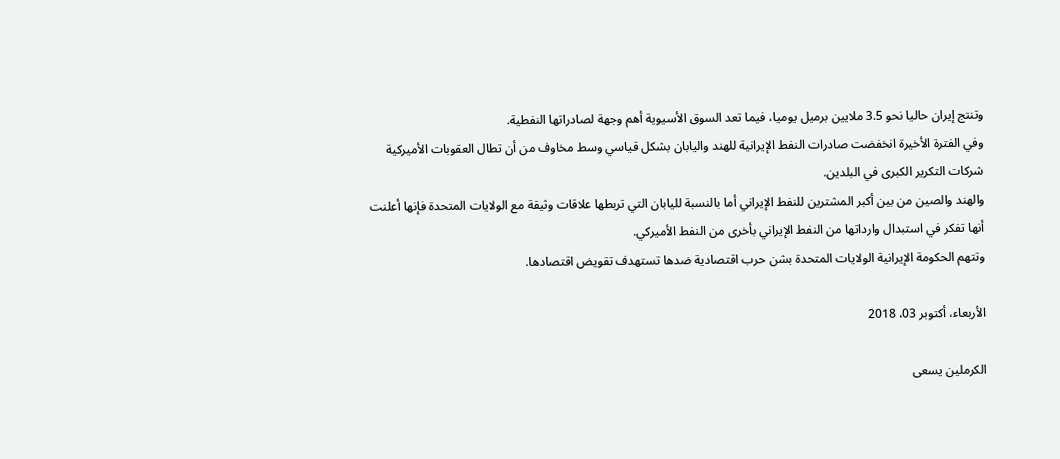وتنتج إيران حاليا نحو 3.5 ملايين برميل يوميا، فيما تعد السوق الأسيوية أهم وجهة لصادراتها النفطية.
وفي الفترة الأخيرة انخفضت صادرات النفط الإيرانية للهند واليابان بشكل قياسي وسط مخاوف من أن تطال العقوبات الأميركية شركات التكرير الكبرى في البلدين.
والهند والصين من بين أكبر المشترين للنفط الإيراني أما بالنسبة لليابان التي تربطها علاقات وثيقة مع الولايات المتحدة فإنها أعلنت أنها تفكر في استبدال وارداتها من النفط الإيراني بأخرى من النفط الأميركي.
وتتهم الحكومة الإيرانية الولايات المتحدة بشن حرب اقتصادية ضدها تستهدف تقويض اقتصادها.

الأربعاء، أكتوبر 03، 2018

الكرملين يسعى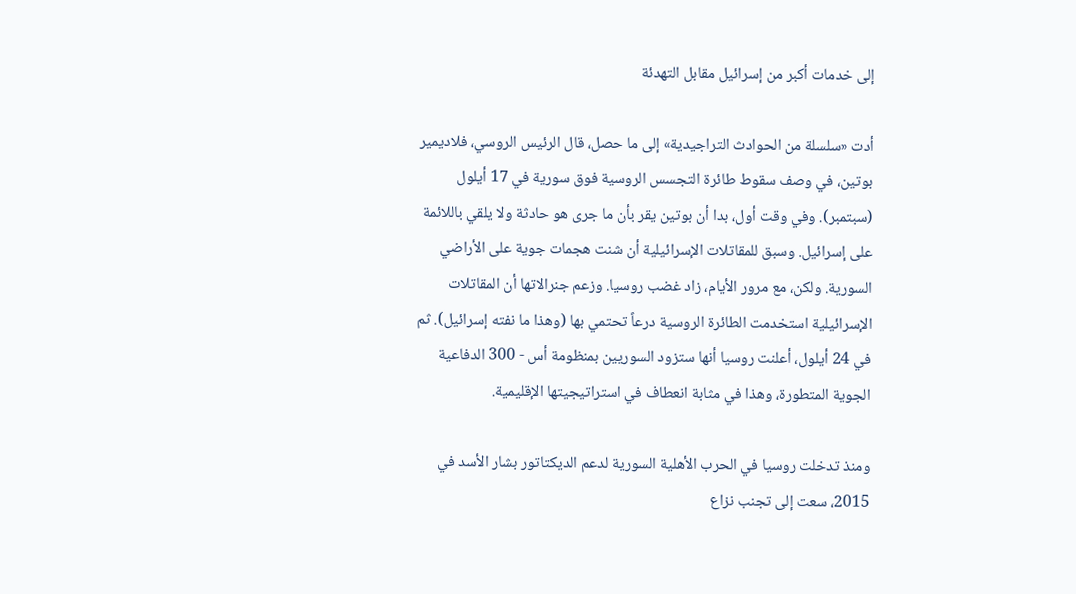إلى خدمات أكبر من إسرائيل مقابل التهدئة

أدت «سلسلة من الحوادث التراجيدية» إلى ما حصل، قال الرئيس الروسي، فلاديمير بوتين، في وصف سقوط طائرة التجسس الروسية فوق سورية في 17 أيلول (سبتمبر). وفي وقت أول، بدا أن بوتين يقر بأن ما جرى هو حادثة ولا يلقي باللائمة على إسرائيل. وسبق للمقاتلات الإسرائيلية أن شنت هجمات جوية على الأراضي السورية. ولكن، مع مرور الأيام، زاد غضب روسيا. وزعم جنرالاتها أن المقاتلات الإسرائيلية استخدمت الطائرة الروسية درعاً تحتمي بها (وهذا ما نفته إسرائيل). ثم في 24 أيلول، أعلنت روسيا أنها ستزود السوريين بمنظومة أس - 300 الدفاعية الجوية المتطورة، وهذا في مثابة انعطاف في استراتيجيتها الإقليمية.

ومنذ تدخلت روسيا في الحرب الأهلية السورية لدعم الديكتاتور بشار الأسد في 2015، سعت إلى تجنب نزاع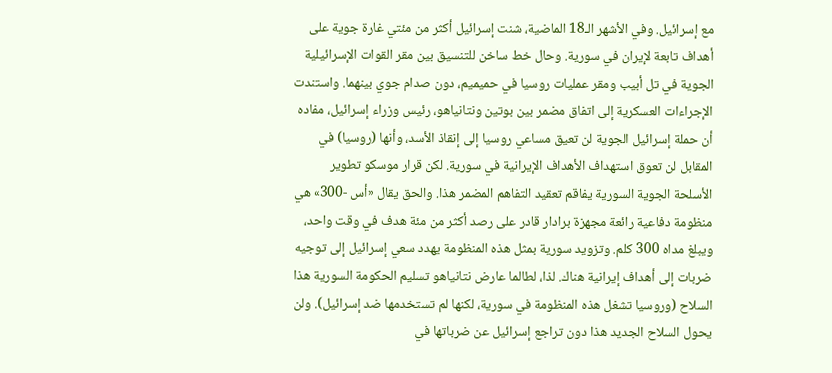مع إسرائيل. وفي الأشهر الـ18 الماضية، شنت إسرائيل أكثر من مئتي غارة جوية على أهداف تابعة لإيران في سورية. وحال خط ساخن للتنسيق بين مقر القوات الإسرائيلية الجوية في تل أبيب ومقر عمليات روسيا في حميميم، دون صدام جوي بينهما. واستندت الإجراءات العسكرية إلى اتفاق مضمر بين بوتين ونتانياهو، رئيس وزراء إسرائيل، مفاده أن حملة إسرائيل الجوية لن تعيق مساعي روسيا إلى إنقاذ الأسد، وأنها (روسيا) في المقابل لن تعوق استهداف الأهداف الإيرانية في سورية. لكن قرار موسكو تطوير الأسلحة الجوية السورية يفاقم تعقيد التفاهم المضمر هذا. والحق يقال «أس -300» هي منظومة دفاعية رائعة مجهزة برادار قادر على رصد أكثر من مئة هدف في وقت واحد، ويبلغ مداه 300 كلم. وتزويد سورية بمثل هذه المنظومة يهدد سعي إسرائيل إلى توجيه ضربات إلى أهداف إيرانية هناك. لذا، لطالما عارض نتانياهو تسليم الحكومة السورية هذا السلاح (وروسيا تشغل هذه المنظومة في سورية، لكنها لم تستخدمها ضد إسرائيل). ولن يحول السلاح الجديد هذا دون تراجع إسرائيل عن ضرباتها في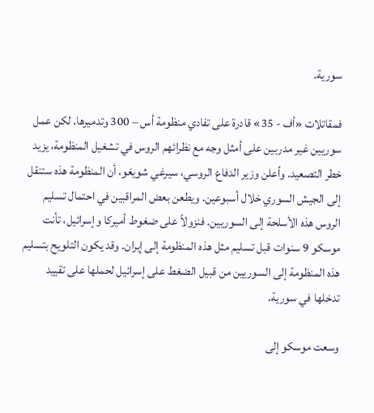سورية.

فمقاتلات «أف - 35» قادرة على تفادي منظومة أس – 300 وتدميرها. لكن عمل سوريين غير مدربين على أمثل وجه مع نظرائهم الروس في تشغيل المنظومة، يزيد خطر التصعيد. وأعلن وزير الدفاع الروسي، سيرغي شويغو، أن المنظومة هذه ستنقل إلى الجيش السوري خلال أسبوعين. ويطعن بعض المراقبين في احتمال تسليم الروس هذه الأسلحة إلى السوريين. فنزولاً على ضغوط أميركا وإسرائيل، تأنت موسكو 9 سنوات قبل تسليم مثل هذه المنظومة إلى إيران. وقد يكون التلويح بتسليم هذه المنظومة إلى السوريين من قبيل الضغط على إسرائيل لحملها على تقييد تدخلها في سورية.

وسعت موسكو إلى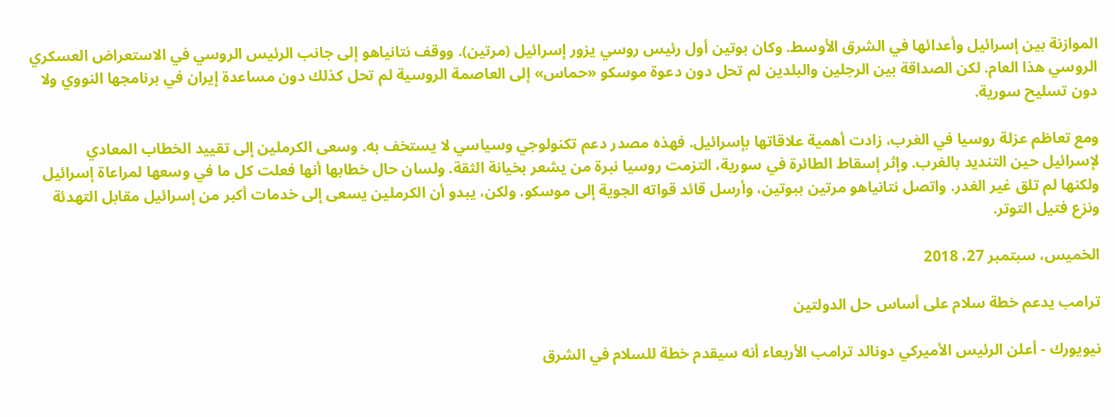الموازنة بين إسرائيل وأعدائها في الشرق الأوسط. وكان بوتين أول رئيس روسي يزور إسرائيل (مرتين). ووقف نتانياهو إلى جانب الرئيس الروسي في الاستعراض العسكري الروسي هذا العام. لكن الصداقة بين الرجلين والبلدين لم تحل دون دعوة موسكو «حماس» إلى العاصمة الروسية لم تحل كذلك دون مساعدة إيران في برنامجها النووي ولا دون تسليح سورية.

ومع تعاظم عزلة روسيا في الغرب، زادت أهمية علاقاتها بإسرائيل. فهذه مصدر دعم تكنولوجي وسياسي لا يستخف به. وسعى الكرملين إلى تقييد الخطاب المعادي لإسرائيل حين التنديد بالغرب. وإثر إسقاط الطائرة في سورية، التزمت روسيا نبرة من يشعر بخيانة الثقة. ولسان حال خطابها أنها فعلت كل ما في وسعها لمراعاة إسرائيل ولكنها لم تلق غير الغدر. واتصل نتانياهو مرتين ببوتين، وأرسل قائد قواته الجوية إلى موسكو. ولكن، يبدو أن الكرملين يسعى إلى خدمات أكبر من إسرائيل مقابل التهدئة ونزع فتيل التوتر.

الخميس، سبتمبر 27، 2018

ترامب يدعم خطة سلام على أساس حل الدولتين

نيويورك - أعلن الرئيس الأميركي دونالد ترامب الأربعاء أنه سيقدم خطة للسلام في الشرق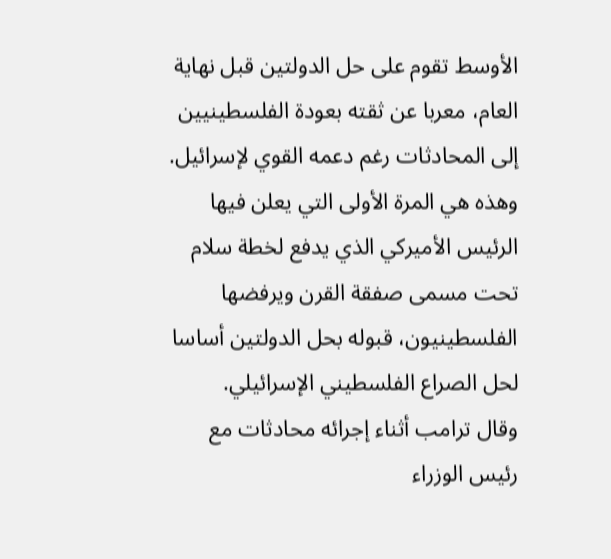الأوسط تقوم على حل الدولتين قبل نهاية العام، معربا عن ثقته بعودة الفلسطينيين إلى المحادثات رغم دعمه القوي لإسرائيل.
وهذه هي المرة الأولى التي يعلن فيها الرئيس الأميركي الذي يدفع لخطة سلام تحت مسمى صفقة القرن ويرفضها الفلسطينيون، قبوله بحل الدولتين أساسا لحل الصراع الفلسطيني الإسرائيلي.
وقال ترامب أثناء إجرائه محادثات مع رئيس الوزراء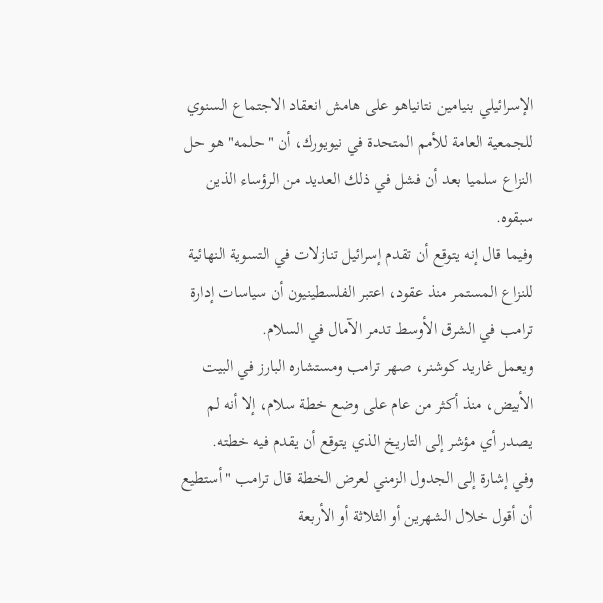الإسرائيلي بنيامين نتانياهو على هامش انعقاد الاجتماع السنوي للجمعية العامة للأمم المتحدة في نيويورك، أن "حلمه" هو حل النزاع سلميا بعد أن فشل في ذلك العديد من الرؤساء الذين سبقوه.
وفيما قال إنه يتوقع أن تقدم إسرائيل تنازلات في التسوية النهائية للنزاع المستمر منذ عقود، اعتبر الفلسطينيون أن سياسات إدارة ترامب في الشرق الأوسط تدمر الآمال في السلام.
ويعمل غاريد كوشنر، صهر ترامب ومستشاره البارز في البيت الأبيض، منذ أكثر من عام على وضع خطة سلام، إلا أنه لم يصدر أي مؤشر إلى التاريخ الذي يتوقع أن يقدم فيه خطته.
وفي إشارة إلى الجدول الزمني لعرض الخطة قال ترامب "أستطيع أن أقول خلال الشهرين أو الثلاثة أو الأربعة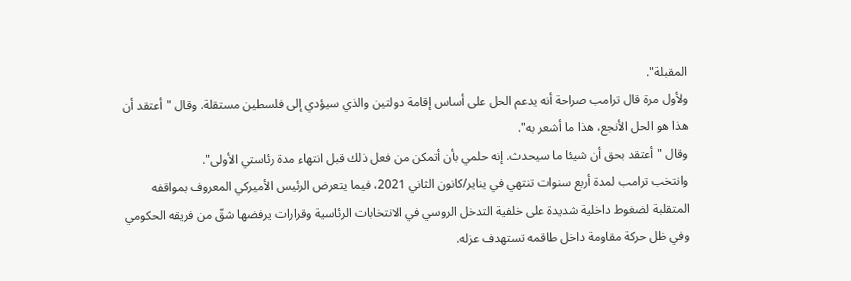المقبلة".
ولأول مرة قال ترامب صراحة أنه يدعم الحل على أساس إقامة دولتين والذي سيؤدي إلى فلسطين مستقلة. وقال "أعتقد أن هذا هو الحل الأنجع، هذا ما أشعر به".
وقال "أعتقد بحق أن شيئا ما سيحدث. إنه حلمي بأن أتمكن من فعل ذلك قبل انتهاء مدة رئاستي الأولى".
وانتخب ترامب لمدة أربع سنوات تنتهي في يناير/كانون الثاني 2021، فيما يتعرض الرئيس الأميركي المعروف بمواقفه المتقلبة لضغوط داخلية شديدة على خلفية التدخل الروسي في الانتخابات الرئاسية وقرارات يرفضها شقّ من فريقه الحكومي وفي ظل حركة مقاومة داخل طاقمه تستهدف عزله.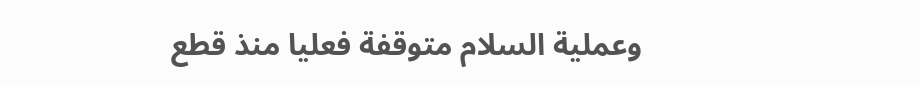وعملية السلام متوقفة فعليا منذ قطع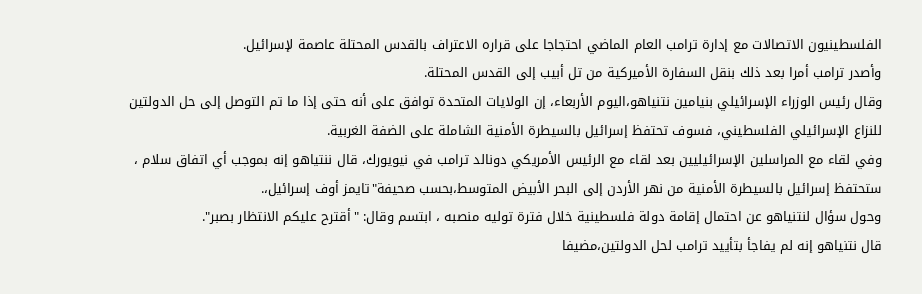الفلسطينيون الاتصالات مع إدارة ترامب العام الماضي احتجاجا على قراره الاعتراف بالقدس المحتلة عاصمة لإسرائيل.
وأصدر ترامب أمرا بعد ذلك بنقل السفارة الأميركية من تل أبيب إلى القدس المحتلة.
وقال رئيس الوزراء الإسرائيلي بنيامين نتنياهو،اليوم الأربعاء، إن الولايات المتحدة توافق على أنه حتى إذا ما تم التوصل إلى حل الدولتين للنزاع الإسرائيلي الفلسطيني، فسوف تحتفظ إسرائيل بالسيطرة الأمنية الشاملة على الضفة الغربية.
وفي لقاء مع المراسلين الإسرائيليين بعد لقاء مع الرئيس الأمريكي دونالد ترامب في نيويورك، قال ننتياهو إنه بموجب أي اتفاق سلام ، ستحتفظ إسرائيل بالسيطرة الأمنية من نهر الأردن إلى البحر الأبيض المتوسط،بحسب صحيفة"تايمز أوف إسرائيل،.
وحول سؤال لنتنياهو عن احتمال إقامة دولة فلسطينية خلال فترة توليه منصبه ، ابتسم وقال: "أقترح عليكم الانتظار بصبر".
قال نتنياهو إنه لم يفاجأ بتأييد ترامب لحل الدولتين،مضيفا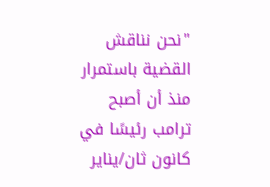"نحن نناقش القضية باستمرار منذ أن أصبح ترامب رئيسًا في كانون ثان/يناير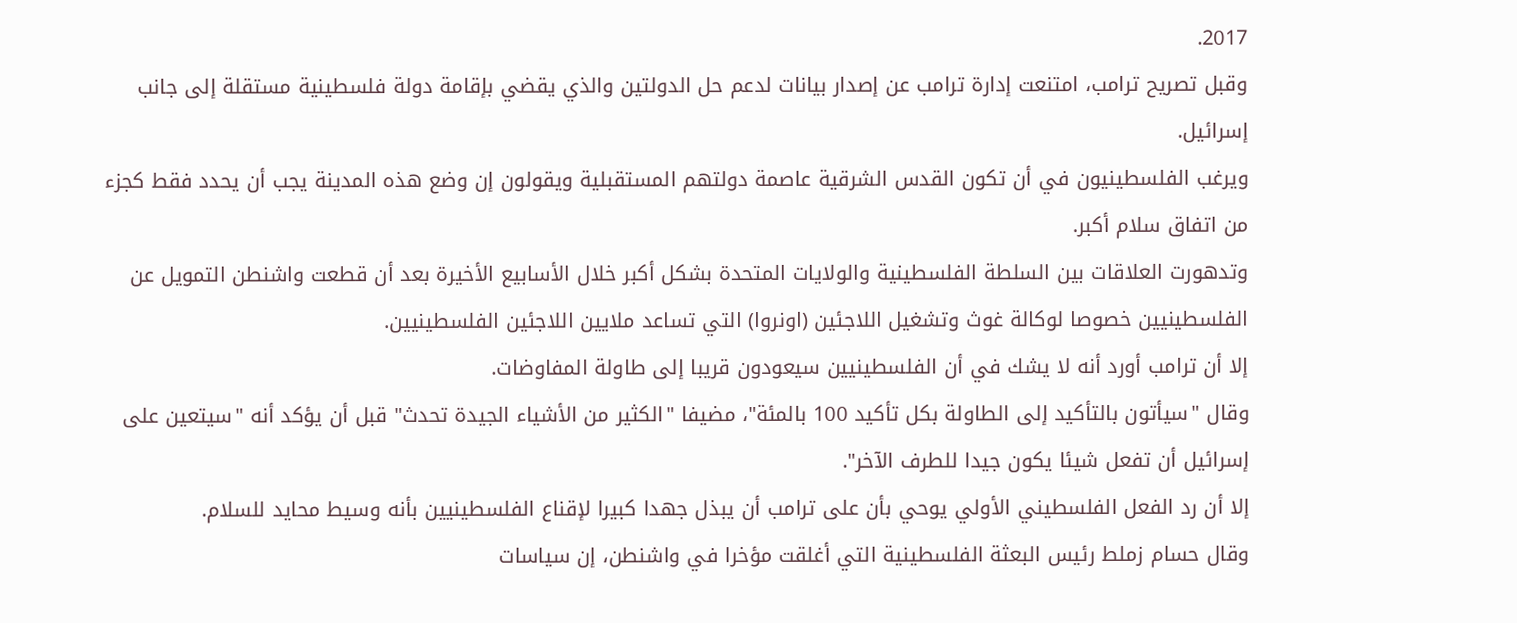2017.
وقبل تصريح ترامب، امتنعت إدارة ترامب عن إصدار بيانات لدعم حل الدولتين والذي يقضي بإقامة دولة فلسطينية مستقلة إلى جانب إسرائيل.
ويرغب الفلسطينيون في أن تكون القدس الشرقية عاصمة دولتهم المستقبلية ويقولون إن وضع هذه المدينة يجب أن يحدد فقط كجزء من اتفاق سلام أكبر.
وتدهورت العلاقات بين السلطة الفلسطينية والولايات المتحدة بشكل أكبر خلال الأسابيع الأخيرة بعد أن قطعت واشنطن التمويل عن الفلسطينيين خصوصا لوكالة غوث وتشغيل اللاجئين (اونروا) التي تساعد ملايين اللاجئين الفلسطينيين.
إلا أن ترامب أورد أنه لا يشك في أن الفلسطينيين سيعودون قريبا إلى طاولة المفاوضات.
وقال "سيأتون بالتأكيد إلى الطاولة بكل تأكيد 100 بالمئة"، مضيفا "الكثير من الأشياء الجيدة تحدث" قبل أن يؤكد أنه "سيتعين على إسرائيل أن تفعل شيئا يكون جيدا للطرف الآخر".
إلا أن رد الفعل الفلسطيني الأولي يوحي بأن على ترامب أن يبذل جهدا كبيرا لإقناع الفلسطينيين بأنه وسيط محايد للسلام.
وقال حسام زملط رئيس البعثة الفلسطينية التي أغلقت مؤخرا في واشنطن، إن سياسات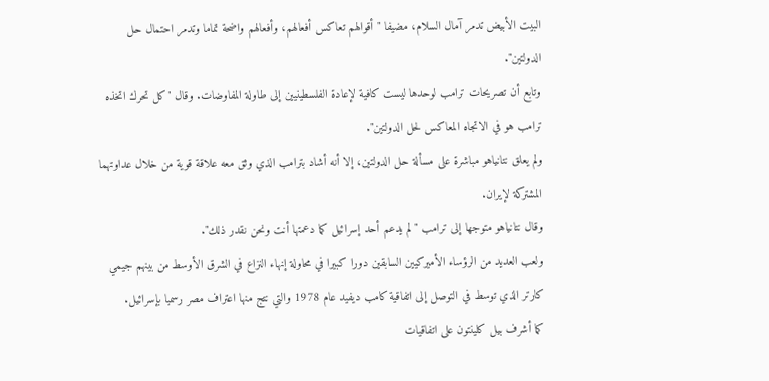البيت الأبيض تدمر آمال السلام، مضيفا "أقوالهم تعاكس أفعالهم، وأفعالهم واضحة تماما وتدمر احتمال حل الدولتين".
وتابع أن تصريحات ترامب لوحدها ليست كافية لإعادة الفلسطينيين إلى طاولة المفاوضات. وقال "كل تحرك اتخذه ترامب هو في الاتجاه المعاكس لحل الدولتين".
ولم يعلق نتانياهو مباشرة على مسألة حل الدولتين، إلا أنه أشاد بترامب الذي وثق معه علاقة قوية من خلال عداوتهما المشتركة لإيران.
وقال نتانياهو متوجها إلى ترامب "لم يدعم أحد إسرائيل كما دعمتها أنت ونحن نقدر ذلك".
ولعب العديد من الرؤساء الأميركيين السابقين دورا كبيرا في محاولة إنهاء النزاع في الشرق الأوسط من بينهم جيمي كارتر الذي توسط في التوصل إلى اتفاقية كامب ديفيد عام 1978 والتي نتج منها اعتراف مصر رسميا بإسرائيل.
كما أشرف بيل كلينتون على اتفاقيات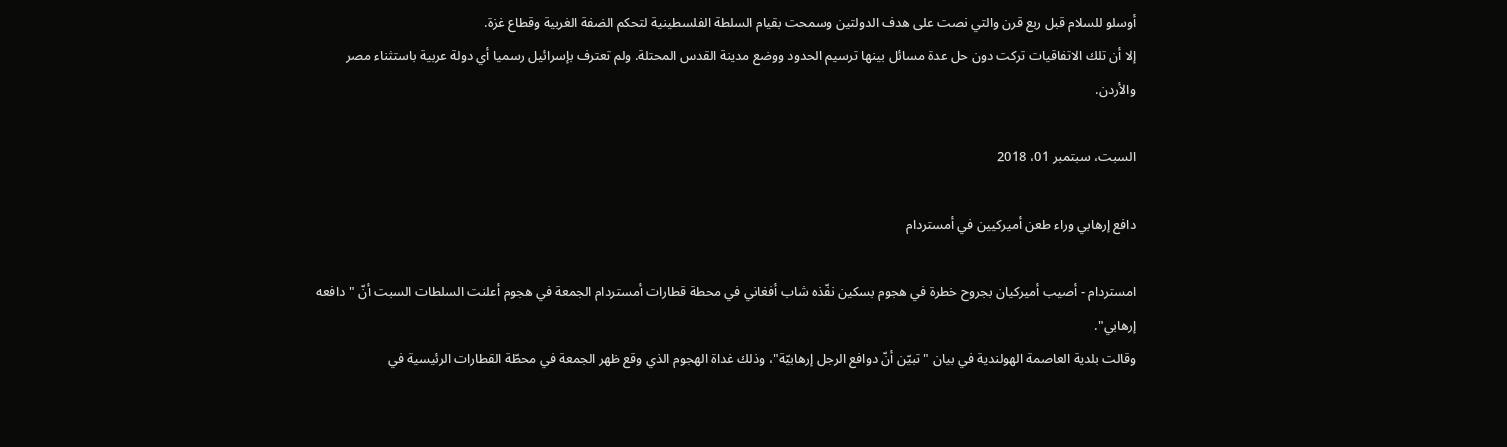أوسلو للسلام قبل ربع قرن والتي نصت على هدف الدولتين وسمحت بقيام السلطة الفلسطينية لتحكم الضفة الغربية وقطاع غزة.
إلا أن تلك الاتفاقيات تركت دون حل عدة مسائل بينها ترسيم الحدود ووضع مدينة القدس المحتلة. ولم تعترف بإسرائيل رسميا أي دولة عربية باستثناء مصر والأردن.

السبت، سبتمبر 01، 2018

دافع إرهابي وراء طعن أميركيين في أمستردام

امستردام - أصيب أميركيان بجروح خطرة في هجوم بسكين نفّذه شاب أفغاني في محطة قطارات أمستردام الجمعة في هجوم أعلنت السلطات السبت أنّ "دافعه إرهابي".
وقالت بلدية العاصمة الهولندية في بيان "تبيّن أنّ دوافع الرجل إرهابيّة"، وذلك غداة الهجوم الذي وقع ظهر الجمعة في محطّة القطارات الرئيسية في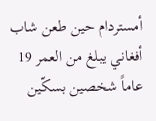أمستردام حين طعن شاب أفغاني يبلغ من العمر 19 عاماً شخصين بسكّين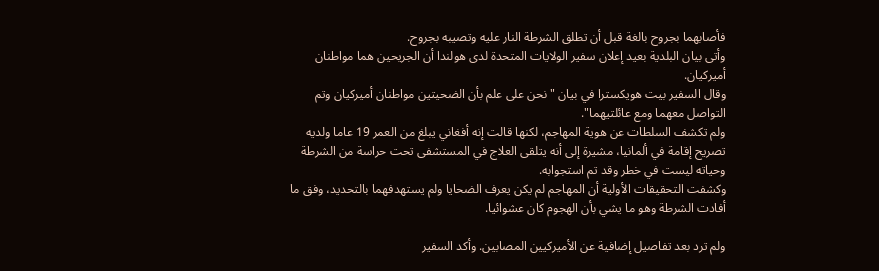فأصابهما بجروح بالغة قبل أن تطلق الشرطة النار عليه وتصيبه بجروح.
وأتى بيان البلدية بعيد إعلان سفير الولايات المتحدة لدى هولندا أن الجريحين هما مواطنان أميركيان.
وقال السفير بيت هويكسترا في بيان "نحن على علم بأن الضحيتين مواطنان أميركيان وتم التواصل معهما ومع عائلتيهما".
ولم تكشف السلطات عن هوية المهاجم، لكنها قالت إنه أفغاني يبلغ من العمر 19 عاما ولديه تصريح إقامة في ألمانيا، مشيرة إلى أنه يتلقى العلاج في المستشفى تحت حراسة من الشرطة وحياته ليست في خطر وقد تم استجوابه.
وكشفت التحقيقات الأولية أن المهاجم لم يكن يعرف الضحايا ولم يستهدفهما بالتحديد، وفق ما أفادت الشرطة وهو ما يشي بأن الهجوم كان عشوائيا.

ولم ترد بعد تفاصيل إضافية عن الأميركيين المصابين. وأكد السفير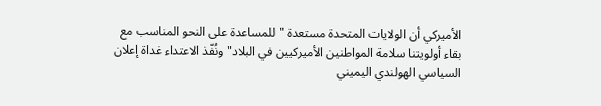الأميركي أن الولايات المتحدة مستعدة "للمساعدة على النحو المناسب مع بقاء أولويتنا سلامة المواطنين الأميركيين في البلاد"ونُفّذ الاعتداء غداة إعلان السياسي الهولندي اليميني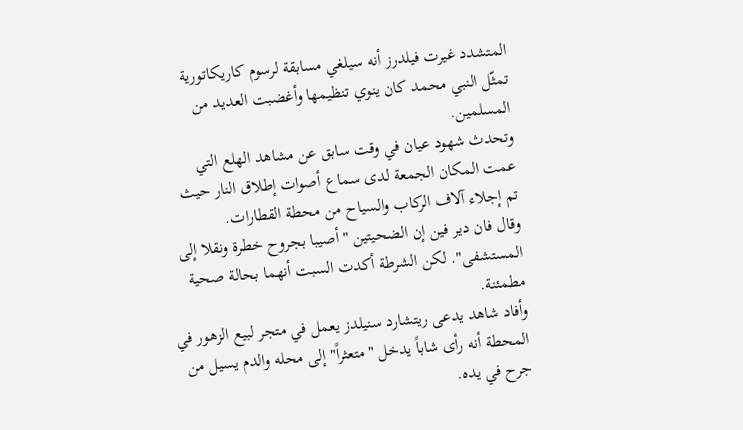المتشدد غيرت فيلدرز أنه سيلغي مسابقة لرسوم كاريكاتورية تمثّل النبي محمد كان ينوي تنظيمها وأغضبت العديد من المسلمين.
وتحدث شهود عيان في وقت سابق عن مشاهد الهلع التي عمت المكان الجمعة لدى سماع أصوات إطلاق النار حيث تم إجلاء آلاف الركاب والسياح من محطة القطارات.
وقال فان دير فين إن الضحيتين "أصيبا بجروح خطرة ونقلا إلى المستشفى". لكن الشرطة أكدت السبت أنهما بحالة صحية مطمئنة.
وأفاد شاهد يدعى ريتشارد سنيلدز يعمل في متجر لبيع الزهور في المحطة أنه رأى شاباً يدخل "متعثراً" إلى محله والدم يسيل من جرح في يده.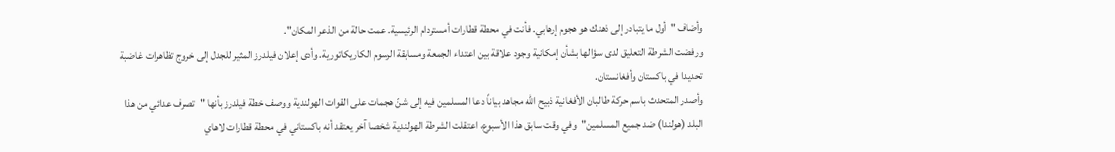وأضاف "أول ما يتبادر إلى ذهنك هو هجوم إرهابي. فأنت في محطة قطارات أمستردام الرئيسية. عمت حالة من الذعر المكان".
ورفضت الشرطة التعليق لدى سؤالها بشأن إمكانية وجود علاقة بين اعتداء الجمعة ومسابقة الرسوم الكاريكاتورية. وأدى إعلان فيلدرز المثير للجدل إلى خروج تظاهرات غاضبة تحديدا في باكستان وأفغانستان.
وأصدر المتحدث باسم حركة طالبان الأفغانية ذبيح الله مجاهد بياناً دعا المسلمين فيه إلى شنّ هجمات على القوات الهولندية ووصف خطة فيلدرز بأنها "تصرف عدائي من هذا البلد (هولندا) ضد جميع المسلمين"وفي وقت سابق هذا الأسبوع، اعتقلت الشرطة الهولندية شخصا آخر يعتقد أنه باكستاني في محطة قطارات لاهاي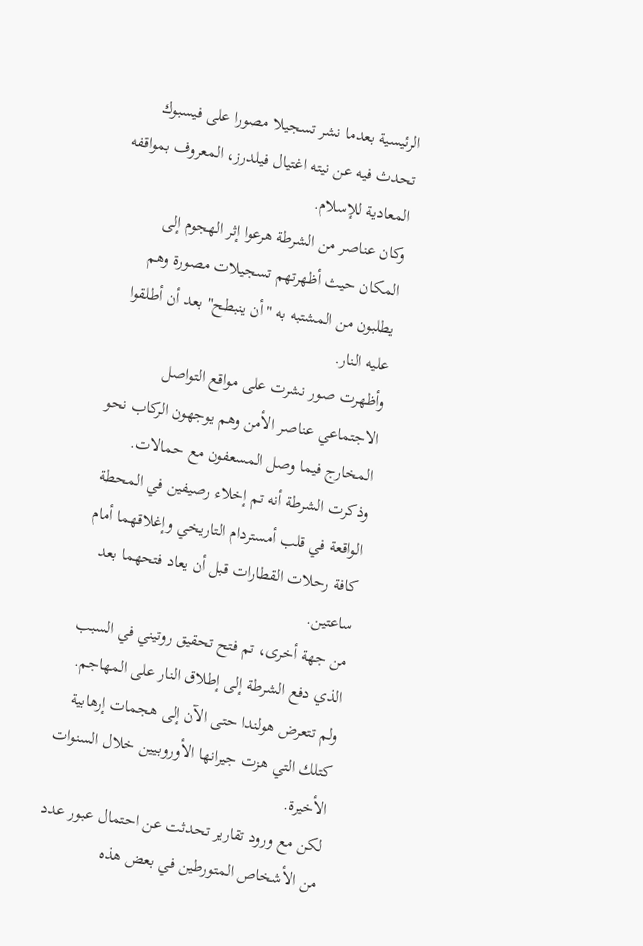الرئيسية بعدما نشر تسجيلا مصورا على فيسبوك تحدث فيه عن نيته اغتيال فيلدرز، المعروف بمواقفه المعادية للإسلام.
وكان عناصر من الشرطة هرعوا إثر الهجوم إلى المكان حيث أظهرتهم تسجيلات مصورة وهم يطلبون من المشتبه به "أن ينبطح" بعد أن أطلقوا عليه النار.
وأظهرت صور نشرت على مواقع التواصل الاجتماعي عناصر الأمن وهم يوجهون الركاب نحو المخارج فيما وصل المسعفون مع حمالات.
وذكرت الشرطة أنه تم إخلاء رصيفين في المحطة الواقعة في قلب أمستردام التاريخي وإغلاقهما أمام كافة رحلات القطارات قبل أن يعاد فتحهما بعد ساعتين.
من جهة أخرى، تم فتح تحقيق روتيني في السبب الذي دفع الشرطة إلى إطلاق النار على المهاجم.
ولم تتعرض هولندا حتى الآن إلى هجمات إرهابية كتلك التي هزت جيرانها الأوروبيين خلال السنوات الأخيرة.
لكن مع ورود تقارير تحدثت عن احتمال عبور عدد من الأشخاص المتورطين في بعض هذه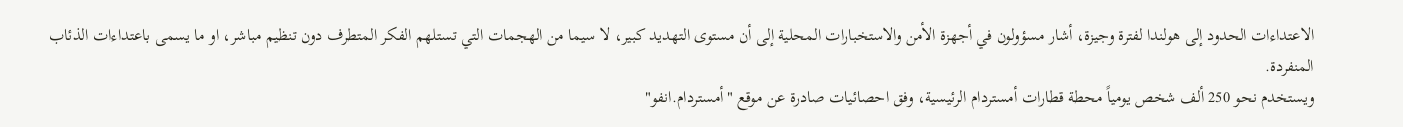الاعتداءات الحدود إلى هولندا لفترة وجيزة، أشار مسؤولون في أجهزة الأمن والاستخبارات المحلية إلى أن مستوى التهديد كبير، لا سيما من الهجمات التي تستلهم الفكر المتطرف دون تنظيم مباشر، او ما يسمى باعتداءات الذئاب المنفردة.
ويستخدم نحو 250 ألف شخص يومياً محطة قطارات أمستردام الرئيسية، وفق احصائيات صادرة عن موقع "أمستردام.انفو"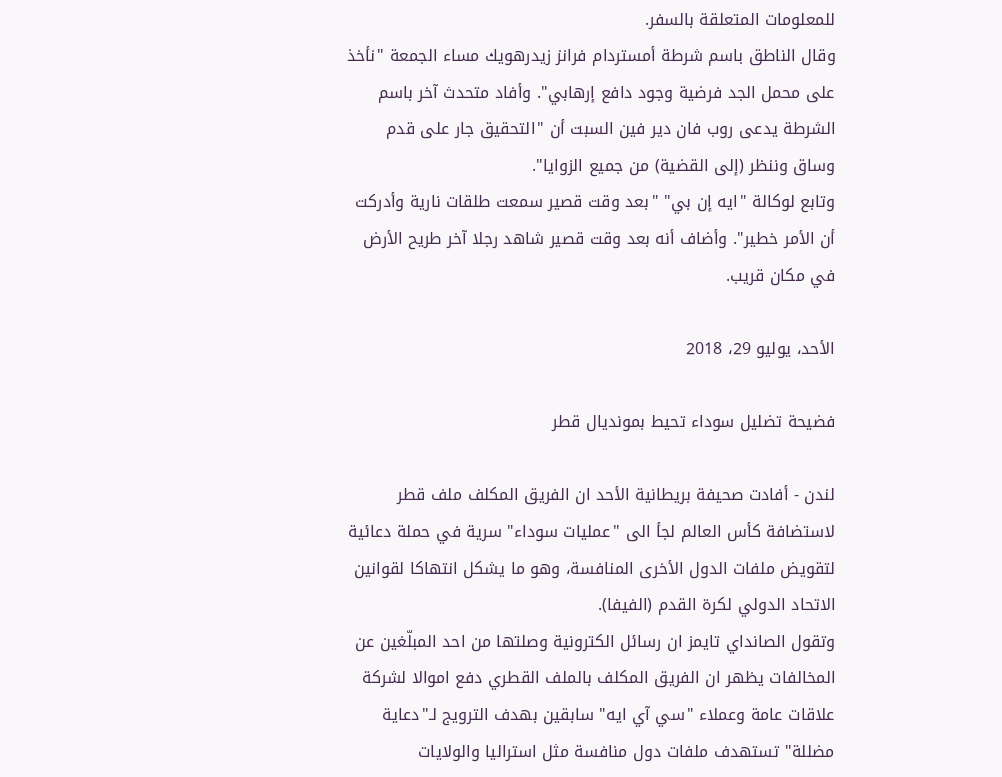للمعلومات المتعلقة بالسفر.
وقال الناطق باسم شرطة أمستردام فرانز زيدرهويك مساء الجمعة "نأخذ على محمل الجد فرضية وجود دافع إرهابي". وأفاد متحدث آخر باسم الشرطة يدعى روب فان دير فين السبت أن "التحقيق جار على قدم وساق وننظر (إلى القضية) من جميع الزوايا".
وتابع لوكالة "ايه إن بي" "بعد وقت قصير سمعت طلقات نارية وأدركت أن الأمر خطير". وأضاف أنه بعد وقت قصير شاهد رجلا آخر طريح الأرض في مكان قريب.

الأحد، يوليو 29، 2018

فضيحة تضليل سوداء تحيط بمونديال قطر

لندن - أفادت صحيفة بريطانية الأحد ان الفريق المكلف ملف قطر لاستضافة كأس العالم لجأ الى "عمليات سوداء" سرية في حملة دعائية لتقويض ملفات الدول الأخرى المنافسة، وهو ما يشكل انتهاكا لقوانين الاتحاد الدولي لكرة القدم (الفيفا).
وتقول الصانداي تايمز ان رسائل الكترونية وصلتها من احد المبلّغين عن المخالفات يظهر ان الفريق المكلف بالملف القطري دفع اموالا لشركة علاقات عامة وعملاء "سي آي ايه" سابقين بهدف الترويج لـ"دعاية مضللة" تستهدف ملفات دول منافسة مثل استراليا والولايات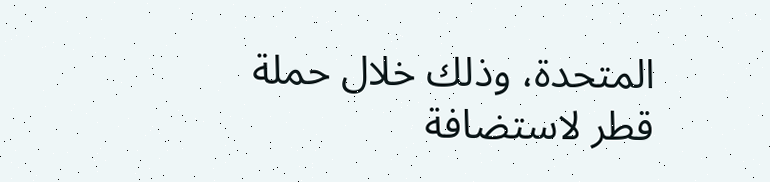المتحدة، وذلك خلال حملة قطر لاستضافة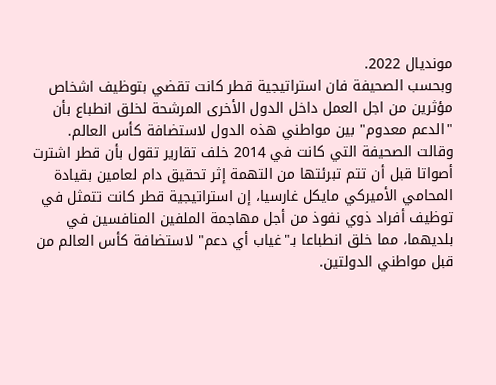مونديال 2022.
وبحسب الصحيفة فان استراتيجية قطر كانت تقضي بتوظيف اشخاص مؤثرين من اجل العمل داخل الدول الأخرى المرشحة لخلق انطباع بأن "الدعم معدوم" بين مواطني هذه الدول لاستضافة كأس العالم.
وقالت الصحيفة التي كانت في 2014 خلف تقارير تقول بأن قطر اشترت أصواتا قبل أن تتم تبرئتها من التهمة إثر تحقيق دام لعامين بقيادة المحامي الأميركي مايكل غارسيا، إن استراتيجية قطر كانت تتمثل في توظيف أفراد ذوي نفوذ من أجل مهاجمة الملفين المنافسين في بلديهما، مما خلق انطباعا بـ"غياب أي دعم" لاستضافة كأس العالم من قبل مواطني الدولتين.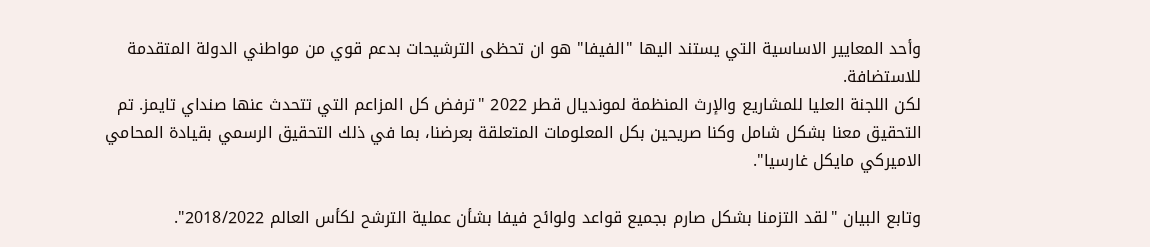وأحد المعايير الاساسية التي يستند اليها "الفيفا" هو ان تحظى الترشيحات بدعم قوي من مواطني الدولة المتقدمة للاستضافة.
لكن اللجنة العليا للمشاريع والإرث المنظمة لمونديال قطر 2022 "ترفض كل المزاعم التي تتحدث عنها صنداي تايمز. تم التحقيق معنا بشكل شامل وكنا صريحين بكل المعلومات المتعلقة بعرضنا، بما في ذلك التحقيق الرسمي بقيادة المحامي الاميركي مايكل غارسيا".

وتابع البيان "لقد التزمنا بشكل صارم بجميع قواعد ولوائح فيفا بشأن عملية الترشح لكأس العالم 2018/2022".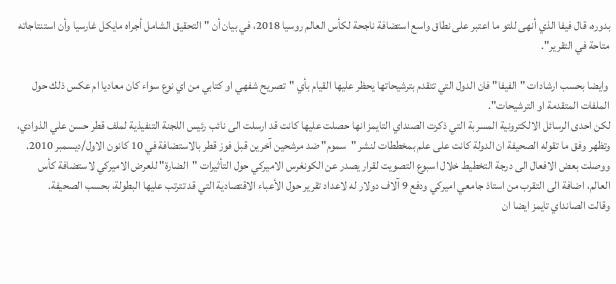بدوره، قال فيفا الذي أنهى للتو ما اعتبر على نطاق واسع استضافة ناجحة لكأس العالم روسيا 2018، في بيان أن "التحقيق الشامل أجراه مايكل غارسيا وأن استنتاجاته متاحة في التقرير".

 وايضا بحسب ارشادات "الفيفا" فان الدول التي تتقدم بترشيحاتها يحظر عليها القيام بأي "تصريح شفهي او كتابي من اي نوع سواء كان معاديا ام عكس ذلك حول الملفات المتقدمة او الترشيحات".
لكن احدى الرسائل الالكترونية المسربة التي ذكرت الصنداي التايمز انها حصلت عليها كانت قد ارسلت الى نائب رئيس اللجنة التنفيذية لملف قطر حسن علي الذوادي، وتظهر وفق ما تقوله الصحيفة ان الدولة كانت على علم بمخططات لنشر "سموم" ضد مرشحين آخرين قبل فوز قطر بالاستضافة في 10 كانون الاول/ديسمبر 2010.
ووصلت بعض الافعال الى درجة التخطيط خلال اسبوع التصويت لقرار يصدر عن الكونغرس الاميركي حول التأثيرات "الضارة" للعرض الاميركي لاستضافة كأس العالم، اضافة الى التقرب من استاذ جامعي اميركي ودفع 9 آلاف دولار له لاعداد تقرير حول الأعباء الاقتصادية التي قد تترتب عليها البطولة، بحسب الصحيفة.
وقالت الصانداي تايمز ايضا ان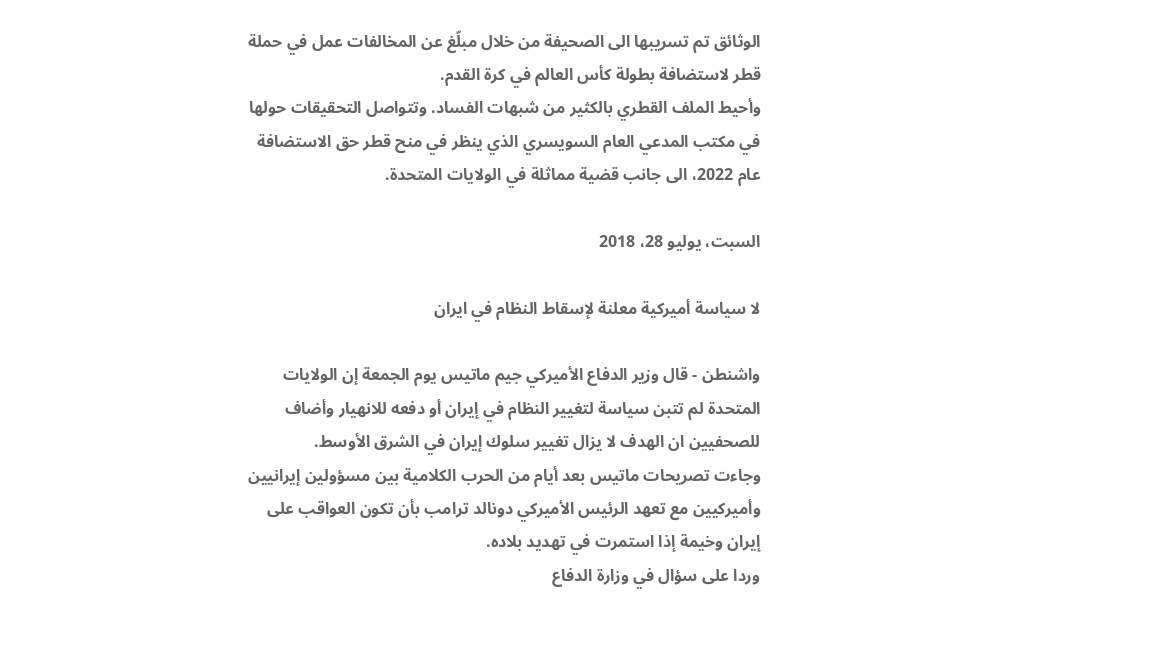الوثائق تم تسريبها الى الصحيفة من خلال مبلّغ عن المخالفات عمل في حملة قطر لاستضافة بطولة كأس العالم في كرة القدم.
وأحيط الملف القطري بالكثير من شبهات الفساد. وتتواصل التحقيقات حولها في مكتب المدعي العام السويسري الذي ينظر في منح قطر حق الاستضافة عام 2022، الى جانب قضية مماثلة في الولايات المتحدة.

السبت، يوليو 28، 2018

لا سياسة أميركية معلنة لإسقاط النظام في ايران

واشنطن - قال وزير الدفاع الأميركي جيم ماتيس يوم الجمعة إن الولايات المتحدة لم تتبن سياسة لتغيير النظام في إيران أو دفعه للانهيار وأضاف للصحفيين ان الهدف لا يزال تغيير سلوك إيران في الشرق الأوسط.
وجاءت تصريحات ماتيس بعد أيام من الحرب الكلامية بين مسؤولين إيرانيين وأميركيين مع تعهد الرئيس الأميركي دونالد ترامب بأن تكون العواقب على إيران وخيمة إذا استمرت في تهديد بلاده.
وردا على سؤال في وزارة الدفاع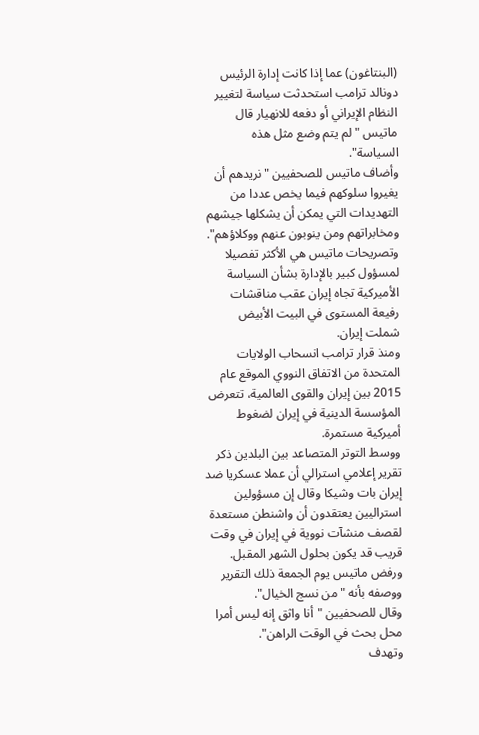(البنتاغون) عما إذا كانت إدارة الرئيس دونالد ترامب استحدثت سياسة لتغيير النظام الإيراني أو دفعه للانهيار قال ماتيس "لم يتم وضع مثل هذه السياسة".
وأضاف ماتيس للصحفيين "نريدهم أن يغيروا سلوكهم فيما يخص عددا من التهديدات التي يمكن أن يشكلها جيشهم ومخابراتهم ومن ينوبون عنهم ووكلاؤهم".
وتصريحات ماتيس هي الأكثر تفصيلا لمسؤول كبير بالإدارة بشأن السياسة الأميركية تجاه إيران عقب مناقشات رفيعة المستوى في البيت الأبيض شملت إيران.
ومنذ قرار ترامب انسحاب الولايات المتحدة من الاتفاق النووي الموقع عام 2015 بين إيران والقوى العالمية، تتعرض المؤسسة الدينية في إيران لضغوط أميركية مستمرة.
ووسط التوتر المتصاعد بين البلدين ذكر تقرير إعلامي استرالي أن عملا عسكريا ضد إيران بات وشيكا وقال إن مسؤولين استراليين يعتقدون أن واشنطن مستعدة لقصف منشآت نووية في إيران في وقت قريب قد يكون بحلول الشهر المقبل.
ورفض ماتيس يوم الجمعة ذلك التقرير ووصفه بأنه "من نسج الخيال".
وقال للصحفيين "أنا واثق إنه ليس أمرا محل بحث في الوقت الراهن".
وتهدف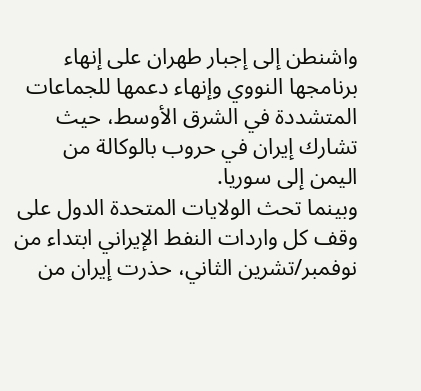واشنطن إلى إجبار طهران على إنهاء برنامجها النووي وإنهاء دعمها للجماعات المتشددة في الشرق الأوسط، حيث تشارك إيران في حروب بالوكالة من اليمن إلى سوريا.
وبينما تحث الولايات المتحدة الدول على وقف كل واردات النفط الإيراني ابتداء من نوفمبر/تشرين الثاني، حذرت إيران من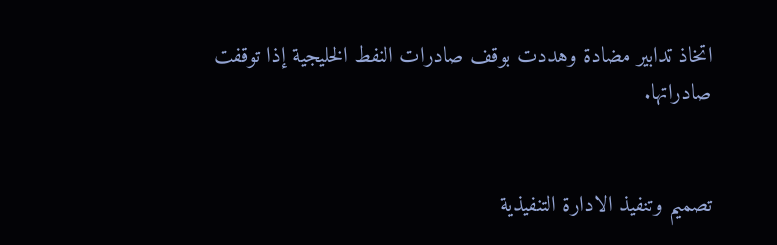اتخاذ تدابير مضادة وهددت بوقف صادرات النفط الخليجية إذا توقفت صادراتها.


تصميم وتنفيذ الادارة التنفيذية